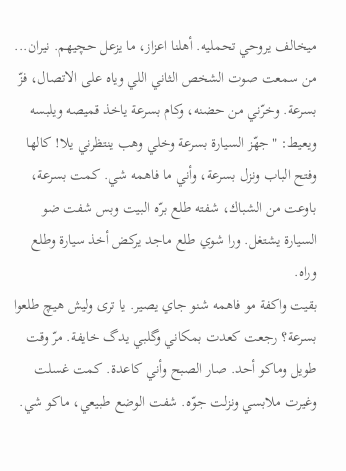ميخالف يروحي تحمليه. أهلنا اعزاز، ما يزعل حچيهم. نيران... من سمعت صوت الشخص الثاني اللي وياه على الاتصال، فزّ بسرعة. وخرّني من حضنه، وكام بسرعة ياخذ قميصه ويلبسه ويعيط: "جهّز السيارة بسرعة وخلي وهب ينتظرني يلا! كالها وفتح الباب ونزل بسرعة، وأني ما فاهمه شي. كمت بسرعة، باوعت من الشباك، شفته طلع برّه البيت وبس شفت ضو السيارة يشتغل. ورا شوي طلع ماجد يركض أخذ سيارة وطلع وراه.
بقيت واكفة مو فاهمه شنو جاي يصير. يا ترى وليش هيچ طلعوا بسرعة؟ رجعت كعدت بمكاني وگلبي يدگ خايفة. مرّ وقت طويل وماكو أحد. صار الصبح وأني كاعدة. كمت غسلت وغيرت ملابسي ونزلت جوّه. شفت الوضع طبيعي، ماكو شي.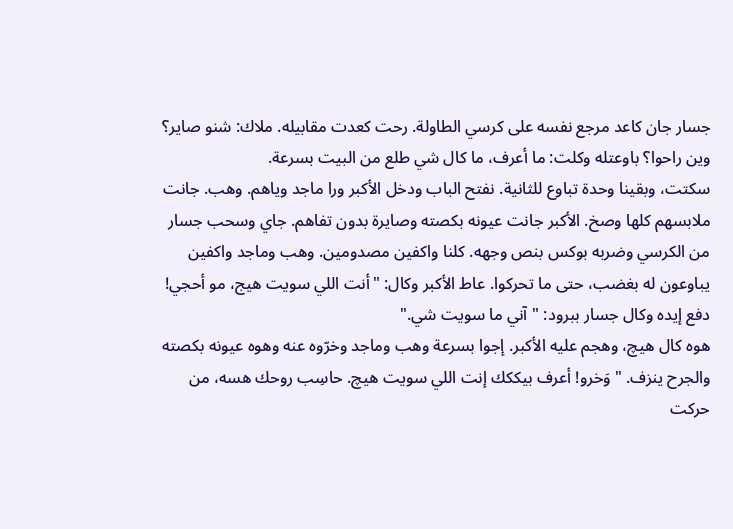جسار جان كاعد مرجع نفسه على كرسي الطاولة. رحت كعدت مقابيله. ملاك: شنو صاير؟ وين راحوا؟ باوعتله وكلت: ما أعرف، ما كال شي طلع من البيت بسرعة.
سكتت، وبقينا وحدة تباوع للثانية. نفتح الباب ودخل الأكبر ورا ماجد وياهم. وهب. جانت ملابسهم كلها وصخ. الأكبر جانت عيونه بكصته وصايرة بدون تفاهم. جاي وسحب جسار من الكرسي وضربه بوكس بنص وجهه. كلنا واكفين مصدومين. وهب وماجد واكفين يباوعون له بغضب، حتى ما تحركوا. عاط الأكبر وكال: "أنت اللي سويت هيج، مو أحجي! دفع إيده وكال جسار ببرود: "آني ما سويت شي."
هوه كال هيچ، وهجم عليه الأكبر. إجوا بسرعة وهب وماجد وخرّوه عنه وهوه عيونه بكصته والجرح ينزف. "وَخرو! أعرف بيككك إنت اللي سويت هيچ. حاسِب روحك هسه، من حركت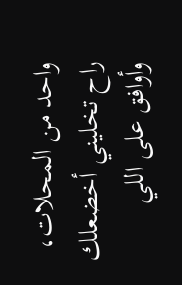واحد من المحلات، راح تخليني أخضعلك وأوافق على اللي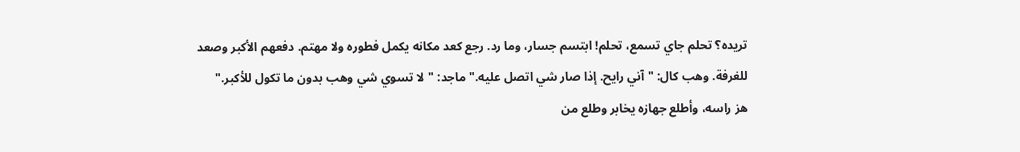تريده؟ تحلم جاي تسمع، تحلم! ابتسم جسار، وما رد. رجع كعد مكانه يكمل فطوره ولا مهتم. دفعهم الأكبر وصعد للغرفة. وهب كال: "آني رايح. إذا صار شي اتصل عليه." ماجد: "لا تسوي شي وهب بدون ما تكول للأكبر."
هز راسه، وأطلع جهازه يخابر وطلع من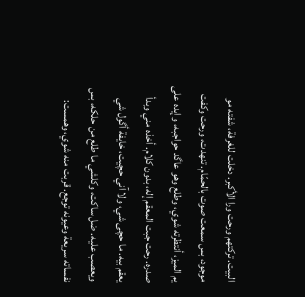البيت. تركتهم ورحت ورا الأكبر. دخلت للغرفة، شفته مو موجود، بس سمعت صوت بالحمّام. تنهدت، ورحت وكفت يم الميز، أنتظرته شوي، وطلع وهو عاگد حواجبه، وإيده على صدره. رحت جبت المعقم إله، بدون كلام. أخذه مني وبدأ يعقم بيه. ما حچى شي، ولا آني حچيت، خايفة أگول شي ويعصب عليه. ضل ساكت، وكلشي ما طلع من حلكه، بس نفساته سريعة وعيونه توجع. قربت منه شوي، وهمست: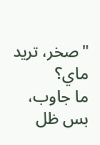"صخر، تريد ماي؟
ما جاوب، بس ظل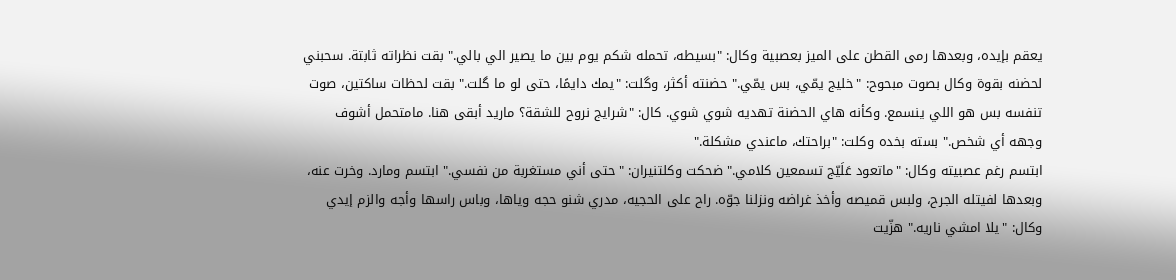يعقم بإيده، وبعدها رمى القطن على الميز بعصبية وكال: "بسيطه، تحمله شكم يوم بين ما يصير الي بالي." بقت نظراته ثابتة. سحبني لحضنه بقوة وكال بصوت مبحوح: "خليج يمّي، بس يمّي." حضنته أكثر، وگلت: "يمك دايمًا، حتى لو ما گلت." بقت لحظات ساكتين، صوت تنفسه بس هو اللي ينسمع. وكأنه هاي الحضنة تهديه شوي شوي. كال: "شرايج نروح للشقة؟ ماريد أبقى هنا. مامتحمل أشوف وجهه أي شخص." بسته بخده وكلت: "براحتك، ماعندي مشكلة."
ابتسم رغم عصبيته وكال: "ماتعود عَلَيّج تسمعين كلامي." ضحكت وكلتنيران: "حتى أني مستغربة من نفسي." ابتسم ومارد. وخرت عنه، وبعدها لفيتله الجرح، ولبس قميصه وأخذ غراضه ونزلنا جوّه. راح على الحجيه، مدري شنو حجه وياها، وباس راسها وأجه والزم إيدي وكال: "يلا امشي ناريه." هزّيت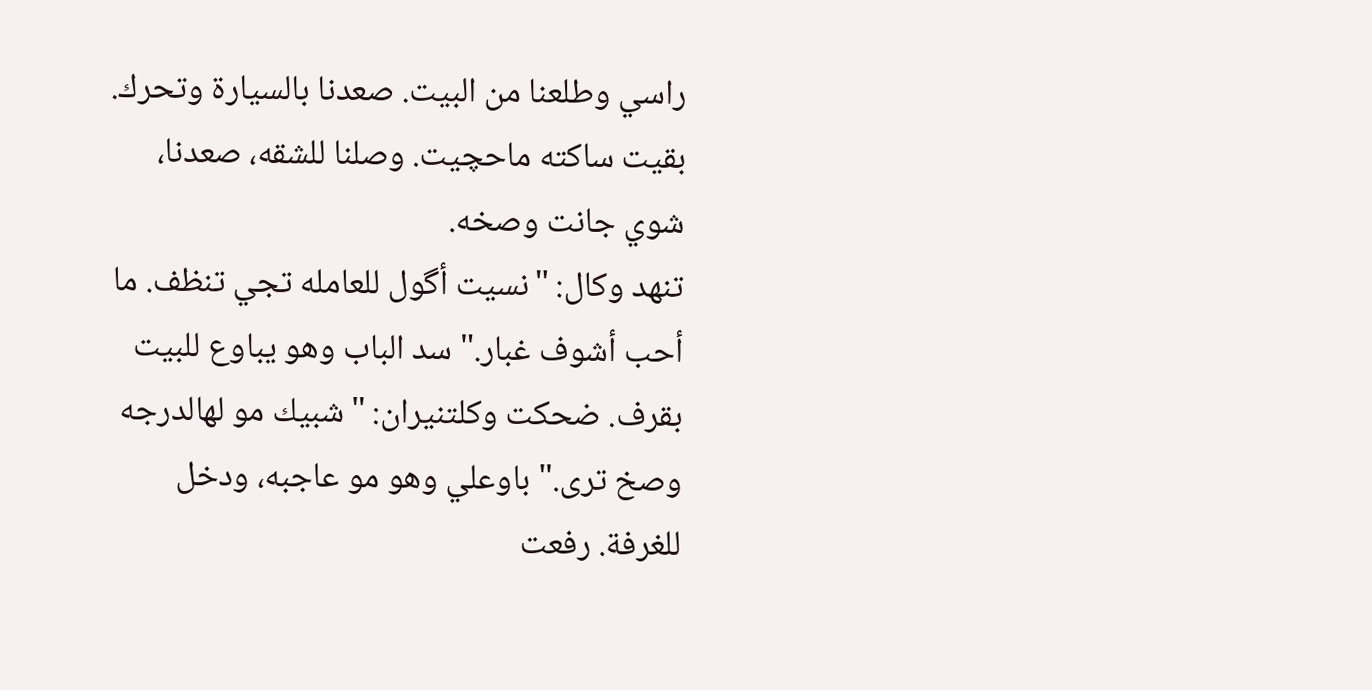راسي وطلعنا من البيت. صعدنا بالسيارة وتحرك. بقيت ساكته ماحچيت. وصلنا للشقه، صعدنا، شوي جانت وصخه.
تنهد وكال: "نسيت أگول للعامله تجي تنظف. ما أحب أشوف غبار." سد الباب وهو يباوع للبيت بقرف. ضحكت وكلتنيران: "شبيك مو لهالدرجه وصخ ترى." باوعلي وهو مو عاجبه، ودخل للغرفة. رفعت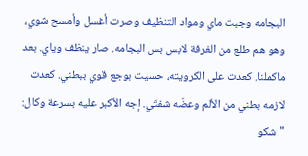البجامه وجبت ماي ومواد التنظيف وصرت أغسل وأمسح شوي، وهو هم طلع من الغرفة لابس بس البجامه. صار ينظف وياي. بعد ماكملنا. كعدت على الكرويته، حسيت بوجع قوي ببطني. كعدت لازمه بطني من الألم وعضّه شفتَي. إجه الأكبر عليه بسرعة وكال: "شكو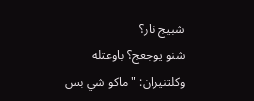شبيج نار؟
شنو يوجعج؟ باوعتله وكلتنيران: "ماكو شي بس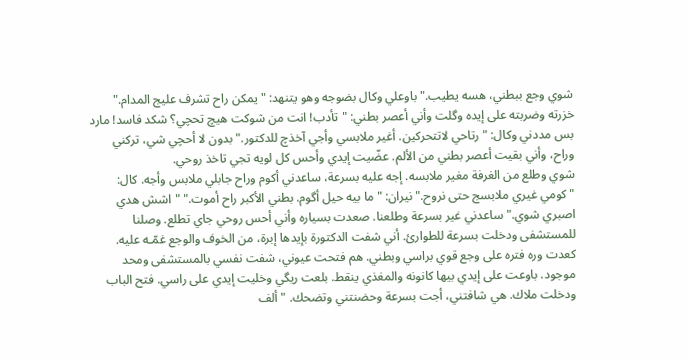شوي وجع ببطني، هسه يطيب." باوعلي وكال بضوجه وهو يتنهد: "يمكن راح تشرف عليج المدام." خزرته وضربته على إيده وگلت وأني أعصر بطني: "تأدب! انت من شوكت هيچ تحچي؟ شكد فاسد! مارد بس مددني وكال: "رتاحي لاتتحركين. أغير ملابسي وأجي آخذچ للدكتور." بدون لا أحچي شي، تركني وراح، وأني بقيت أعصر بطني من الألم. عضّيت إيدي وأحس كل لويه تجي تاخذ روحي.
شوي وطلع من الغرفة مغير ملابسه. إجه عليه بسرعة، ساعدني أكوم وراح جابلي ملابس وأجه. كال: "كومي غيري ملابسج حتى نروح." نيران: "ما بيه حيل أگوم. بطني الأكبر راح أموت." "اشش هدي اصبري شوي." ساعدني غير بسرعة وطلعنا. صعدت بسياره وأني أحس روحي جاي تطلع. وصلنا للمستشفى ودخلت بسرعة للطوارئ. أني شفت الدكتورة بإيدها إبرة، من الخوف والوجع غمّـه عليه.
كعدت وره فتره على وجع قوي براسي وبطني. هم فتحت عيوني، شفت نفسي بالمستشفى ومحد موجود. باوعت على إيدي بيها كانونه والمغذي ينقط. بلعت ريگي وخليت إيدي على راسي. فتح الباب ودخلت ملاك. هي شافتني، أجت بسرعة وحضنتني وتضحك. "ألف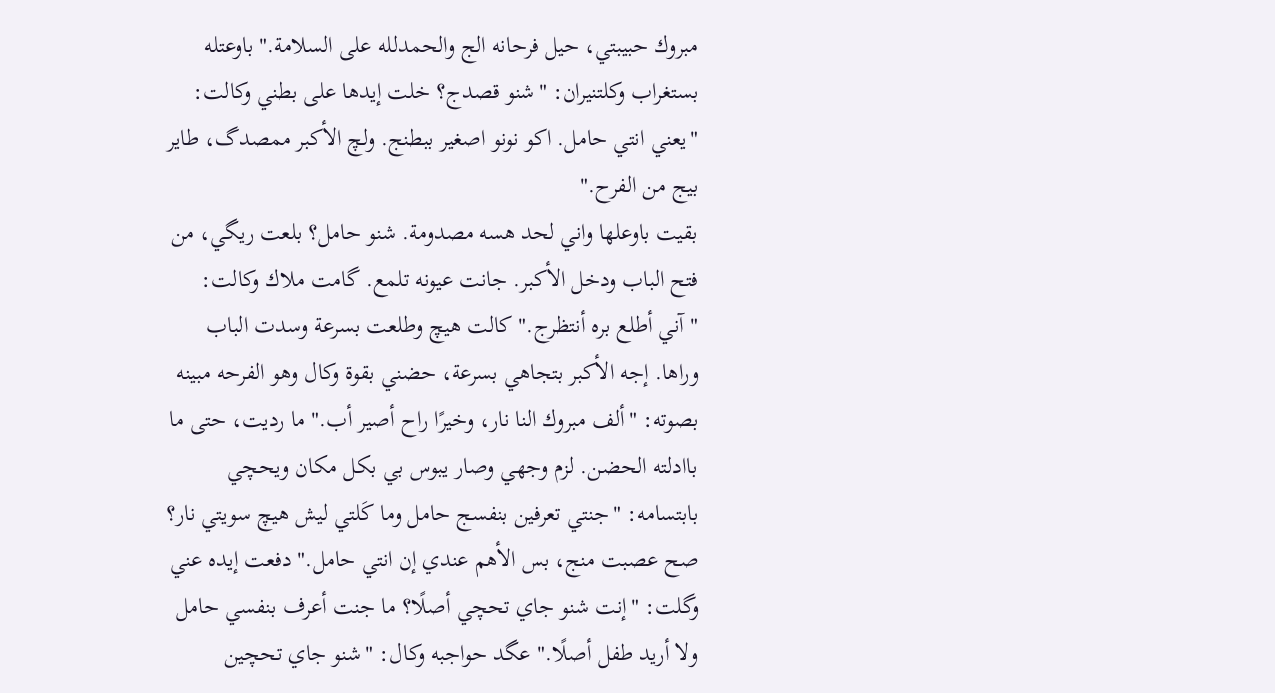مبروك حبيبتي، حيل فرحانه الج والحمدلله على السلامة." باوعتله بستغراب وكلتنيران: "شنو قصدج؟ خلت إيدها على بطني وكالت: "يعني انتي حامل. اكو نونو اصغير ببطنج. ولچ الأكبر ممصدگ، طاير بيج من الفرح."
بقيت باوعلها واني لحد هسه مصدومة. شنو حامل؟ بلعت ريگي، من فتح الباب ودخل الأكبر. جانت عيونه تلمع. گامت ملاك وكالت: "آني أطلع بره أنتظرج." كالت هيچ وطلعت بسرعة وسدت الباب وراها. إجه الأكبر بتجاهي بسرعة، حضني بقوة وكال وهو الفرحه مبينه بصوته: "ألف مبروك النا نار، وخيرًا راح أصير أب." ما رديت، حتى ما باادلته الحضن. لزم وجهي وصار يبوس بي بكل مكان ويحچي بابتسامه: "جنتي تعرفين بنفسج حامل وما كَلتي ليش هيچ سويتي نار؟
صح عصبت منج، بس الأهم عندي إن انتي حامل." دفعت إيده عني وگلت: "إنت شنو جاي تحچي أصلًا؟ ما جنت أعرف بنفسي حامل ولا أريد طفل أصلًا." عگد حواجبه وكال: "شنو جاي تحچين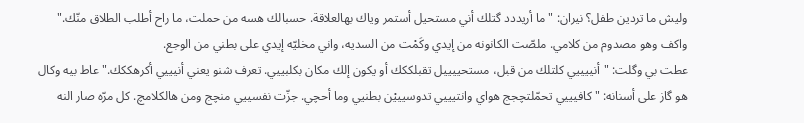وليش ما تردين طفل؟ نيران: "ما أريددد گتلك أني مستحيل أستمر وياك بهالعلاقة. حسبالك هسه من حملت، ما راح أطلب الطلاق منّك." واكف وهو مصدوم من كلامي. ملصّت الكانونه من إيدي وكَمْت من السديه، واني مخليّه إيدي على بطني من الوجع.
عطت بي وگلت: "أنييييي كلتلك من قبل، مستحييييل تقبلككك أو يكون إلك مكان بكلبييي. تعرف شنو يعني أنيييي أكرهككك." عاط بيه وكال هو گاز على أسنانه: "كافيييي تحمّلتچجج هواي وانتيييي تدوسيييْن بطنيي وما أحچي. جزّت نفسييي منچج ومن هالكلامچ. كل مرّه صار النه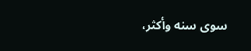سوى سنه وأكثر،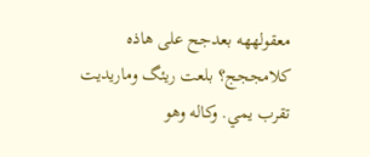معقولههه بعدجح على هاذه كلامججج؟ بلعت ريئگ وماريديت تقرب يمي. وكاله وهو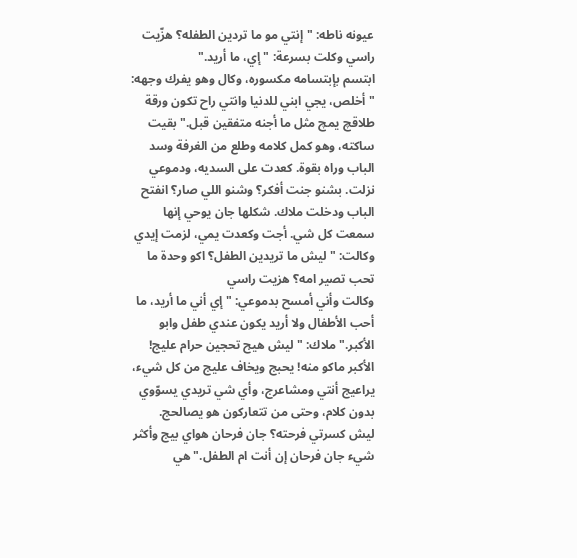عيونه ناطه: "إنتي مو ما تردين الطفله؟ هزّيت راسي وكلت بسرعة: "إي، ما أريد."
ابتسم بإبتسامه مكسوره، وكال وهو يفرك وجهه: "أخلص، يجي ابني للدنيا وانتي راح تكون ورقة طلاقچ يمچ مثل ما أجنه متفقين قبل." بقيت ساكته، وهو كمل كلامه وطلع من الغرفة وسد الباب وراه بقوة. كعدت على السديه، ودموعي نزلت. بشنو جنت أفكر؟ وشنو اللي صار؟ انفتح الباب ودخلت ملاك. شكلها جان يوحي إنها سمعت كل شي. أجت وكعدت يمي، لزمت إيدي وكالت: "ليش ما تريدين الطفل؟ اكو وحدة ما تحب تصير امه؟ هزيت راسي
وكالت وأني أمسح بدموعي: "إي أني ما أريد، ما أحب الأطفال ولا أريد يكون عندي طفل وابو الأكبر." ملاك: "ليش هيج تحجين حرام عليج! الأكبر ماكو منه! يحبج ويخاف عليج من كل شيء، يراعيج أنتي ومشاعرج، وأي شي تريدي يسوّوي بدون كلام، وحتى من تتعاركون هو يصالحج. ليش كسرتي فرحته؟ جان فرحان هواي بيج وأكثر شيء جان فرحان إن أنت ام الطفل." هي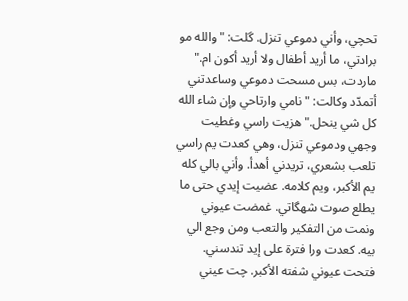تحچي، وأني دموعي تنزل. گلت: "والله مو برادتي، ما أريد أطفال ولا أريد أكون ام."
ماردت، بس مسحت دموعي وساعدتني أتمدّد وكالت: "نامي وارتاحي وإن شاء الله كل شي ينحل." هزيت راسي وغطيت وجهي ودموعي تنزل، وهي كعدت يم راسي تلعب بشعري، تريدني أهدأ. وأني بالي كله يم الأكبر، ويم كلامه. عضيت إيدي حتى ما يطلع صوت شهگاتي. غمضت عيوني ونمت من التفكير والتعب ومن وجع الي بيه. كعدت ورا فترة على إيد تندسني. فتحت عيوني شفته الأكبر. چت عيني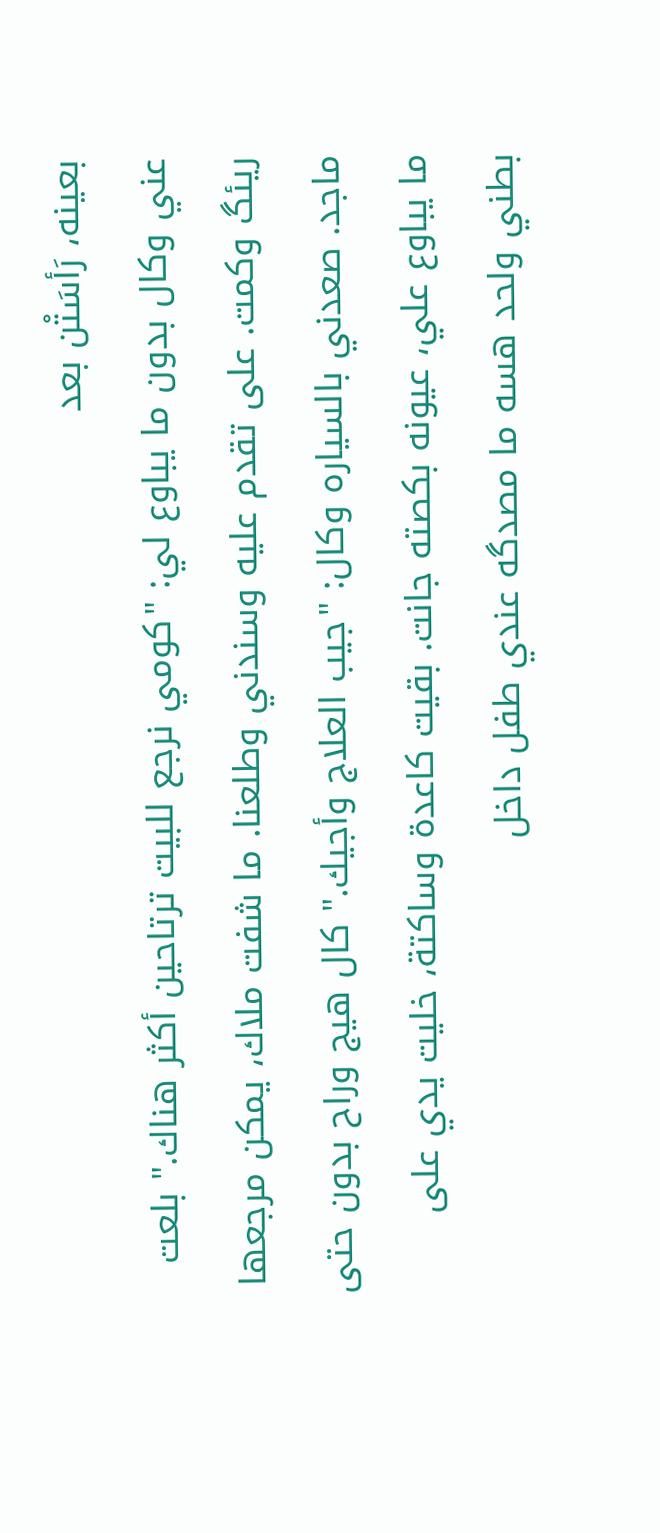بعينه، رَأسَتْن بعد
عني وكال بدون ما يباوع لي: "كومي نرجع للبيت ترتاحين أكثر هناك." بلعت ريئگ وكمت. على تقدم عليه وسندني وطلعنا. ما شفت ملاك، يمكن مرجعها ماجد. صعدني بالسياره وكال: "جيب العلاج وأجيك." كال هيج وراح بدون حتى ما يباوع علي، عيونه بكصته جانت. بقيت كاعدة وساكتة، خليت يدي على بطني ولحد هسه ما مصدگه عندي طفل داخل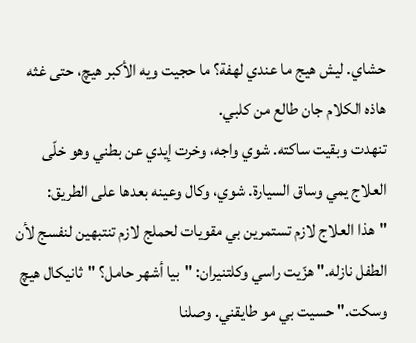حشاي. ليش هيج ما عندي لهفة؟ ما حجيت ويه الأكبر هيچ، حتى غثه هاذه الكلام جان طالع من كلبي.
تنهدت وبقيت ساكته. شوي واجه، وخرت إيدي عن بطني وهو خلّى العلاج يمي وساق السيارة. شوي، وكال وعينه بعدها على الطريق: "هذا العلاج لازم تستمرين بي مقويات لحملج لازم تنتبهين لنفسج لأن الطفل نازله." هزّيت راسي وكلتنيران: "بيا أشهر حامل؟ "ثانيكال هيچ وسكت." حسيت بي مو طايقني. وصلنا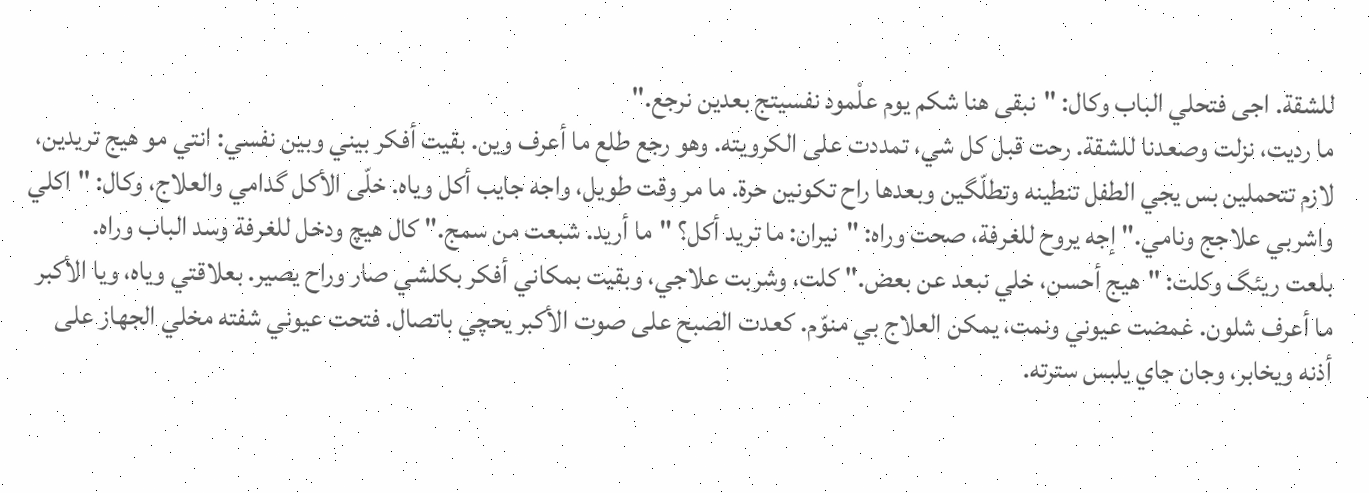للشقة. اجى فتحلي الباب وكال: "نبقى هنا شكم يوم علْمود نفسيتج بعدين نرجع."
ما رديت، نزلت وصعدنا للشقة. رحت قبل كل شي، تمددت على الكرويته. وهو رجع طلع ما أعرف وين. بقيت أفكر بيني وبين نفسي: انتي مو هيج تريدين، لازم تتحملين بس يجي الطفل تنطينه وتطلّگين وبعدها راح تكونين حرة. ما مر وقت طويل، واجه جايب أكل وياه. خلّى الأكل گدامي والعلاج، وكال: "اكلي واشربي علاجج ونامي." إجه يروح للغرفة، صحت وراه: "نيران: ما تريد أكل؟ "ما أريد. شبعت من سمج." كال هيچ ودخل للغرفة وسد الباب وراه.
بلعت ريئگ وكلت: "هيج أحسن، خلي نبعد عن بعض." كلت، وشربت علاجي، وبقيت بمكاني أفكر بكلشي صار وراح يصير. بعلاقتي وياه، ويا الأكبر ما أعرف شلون. غمضت عيوني ونمت، يمكن العلاج بي منوّم. كعدت الصبح على صوت الأكبر يحچي باتصال. فتحت عيوني شفته مخلي الجهاز على أذنه ويخابر، وجان جاي يلبس سترته.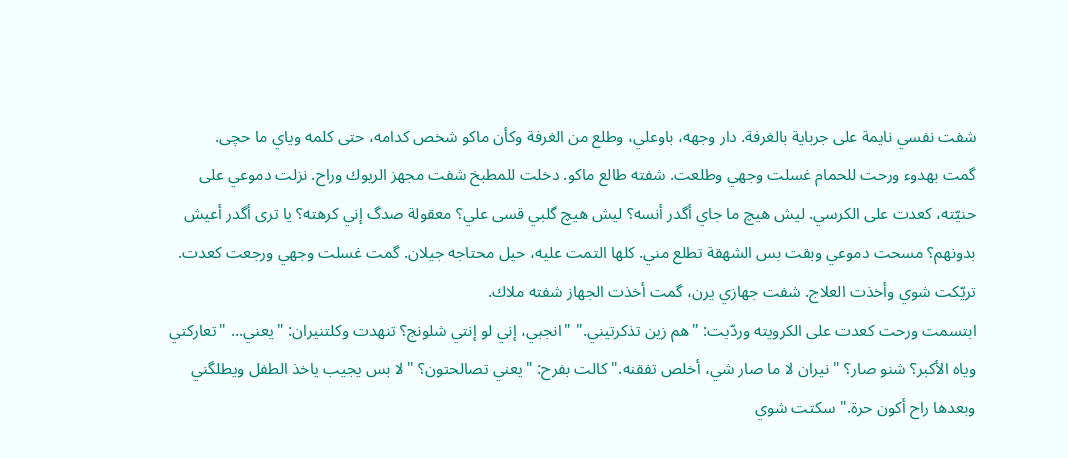شفت نفسي نايمة على جرباية بالغرفة. دار وجهه، باوعلي، وطلع من الغرفة وكأن ماكو شخص كدامه، حتى كلمه وياي ما حچى.
گمت بهدوء ورحت للحمام غسلت وجهي وطلعت. شفته طالع ماكو. دخلت للمطبخ شفت مجهز الريوك وراح. نزلت دموعي على حنيّته، كعدت على الكرسي. ليش هيچ ما جاي أگدر أنسه؟ ليش هيچ گلبي قسى علي؟ معقولة صدگ إني كرهته؟ يا ترى أگدر أعيش بدونهم؟ مسحت دموعي وبقت بس الشهقة تطلع مني. كلها التمت عليه، حيل محتاجه جيلان. گمت غسلت وجهي ورجعت كعدت. تريّكت شوي وأخذت العلاج. شفت جهازي يرن، گمت أخذت الجهاز شفته ملاك.
ابتسمت ورحت كعدت على الكرويته وردّيت: "هم زين تذكرتيني." "انجبي، إني لو إنتي شلونج؟ تنهدت وكلتنيران: "يعني... "تعاركتي وياه الأكبر؟ شنو صار؟ "نيران لا ما صار شي، أخلص تفقنه." كالت بفرح: "يعني تصالحتون؟ "لا بس يجيب ياخذ الطفل ويطلگني وبعدها راح أكون حرة." سكتت شوي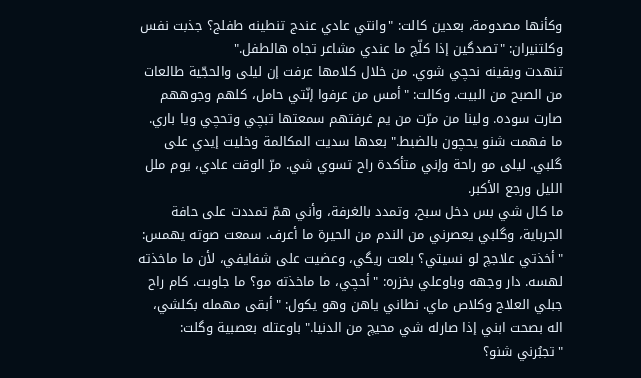وكأنها مصدومة، بعدين كالت: "وانتي عادي عندج تنطينه طفلج؟ جذبت نفس وكلتنيران: "تصدگين إذا كلّچ ما عندي مشاعر تجاه هالطفل."
تنهدت وبقينه نحچي شوي. من خلال كلامها عرفت إن ليلى والحجّية طالعات من الصبح من البيت. وكالت: "أمس من عرفوا إنّتي حامل، كلهم وجوههم صارت سوده. ولينا من مرّت من يم غرفتهم سمعتها تبچي وتحچي ويا باري. ما فهمت شنو يحچون بالضبط." بعدها سديت المكالمة وخليت إيدي على گلبي. ليلى مو راحة وإني متأكدة راح تسوي شي. مرّ الوقت عادي، يوم ملل الليل ورجع الأكبر.
ما كال شي بس دخل سبح، وتمدد بالغرفة، وأني همّ تمددت على حافة الجرباية، وگلبي يعصرني من الندم من الحيرة ما أعرف. سمعت صوته يهمس: "أخذتي علاجچ لو نسيتي؟ بلعت ريگي، وعضيت على شفايفي، لأن ما ماخذته لهسه. دار وجهه وباوعلي بخزره: "أحچي، ما ماخذته مو؟ ما جاوبت. كام راح جبلي العلاج وكلاص ماي. نطاني ياهن وهو يكول: "أبقى مهمله بكلشي، اله بصحت ابني إذا صارله شي محيچ من الدنيا." باوعتله بعصبية وگلت: "تجبُرني شنو؟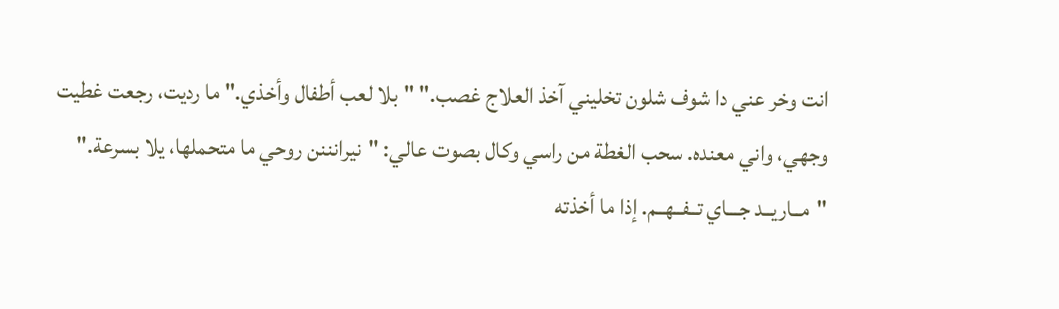انت وخر عني دا شوف شلون تخليني آخذ العلاج غصب." "بلا لعب أطفال وأخذي." ما رديت، رجعت غطيت وجهي، واني معنده. سحب الغطة من راسي وكال بصوت عالي: "نيرانننن روحي ما متحملها، يلا بسرعة." "مــاريــد جـــاي تــفــهــم. إذا ما أخذته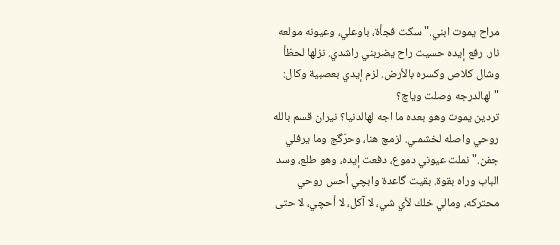مراح يموت ابني." سكت فجأة، باوعلي، وعيونه مولعه نار. رفع إيده حسيت راح يضربني راشدي. نزلها لحظأ وشال كلاص وكسره بالأرض. لزم إيدي بعصبية وكال: "لهالدرجه وصلت وياچ؟
تردين يموت وهو بعده ما اجه لهالدنيا؟ نيران قسم بالله روحي واصله لخشمـي. لزمچ هنا، وحرّگج وما يرفلي جفن." نملت عيوني دموع، دفعت إيده، وهو طلع، وسد الباب وراه بقوة. بقيت گاعدة وابچي أحس روحي محتركه، ومالي خلك لأي شي، لا آكل، لا أحچي، لا حتى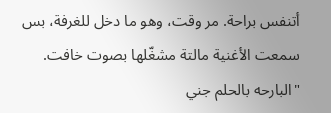أتنفس براحة. مر وقت، وهو ما دخل للغرفة، بس سمعت الأغنية مالتة مشغّلها بصوت خافت. "البارحه بالحلم جني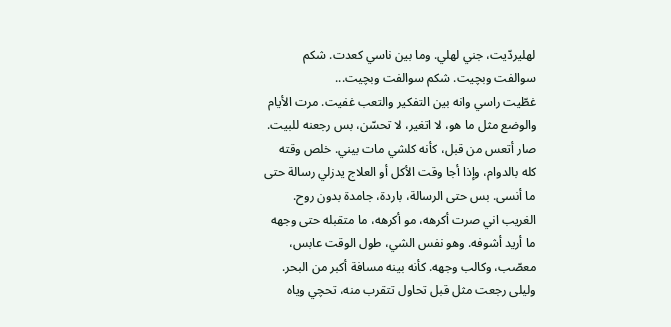لهليردّيت، جني لهلي. وما بين ناسي كعدت. شكم سوالفت وبچيت. شكم سوالفت وبچيت...
غطّيت راسي وانه بين التفكير والتعب غفيت. مرت الأيام والوضع مثل ما هو، لا اتغير، لا تحسّن، بس رجعنه للبيت. صار أتعس من قبل، كأنه كلشي مات بيني. خلص وقته كله بالدوام، وإذا أجا وقت الأكل أو العلاج يدزلي رسالة حتى ما أنسى. بس حتى الرسالة، باردة، جامدة بدون روح. الغريب اني صرت أكرهه، مو أكرهه، ما متقبله حتى وجهه ما أريد أشوفه. وهو نفس الشي، طول الوقت عابس، معصّب، وكالب وجهه. كأنه بينه مسافة أكبر من البحر.
وليلى رجعت مثل قبل تحاول تتقرب منه، تحچي وياه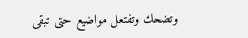وتضحك وتفتعل مواضيع حتى تبقى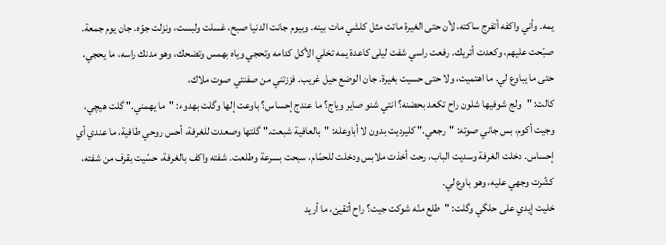يمه. وأني واكفه أتفرج ساكته، لأن حتى الغيرة ماتت مثل كلشي مات بينه. وبيوم جانت الدنيا صبح، غسلت ولبست، ونزلت جوّه. جان يوم جمعة. صبّحت عليهم، وكعدت أتريك. رفعت راسي شفت ليلى كاعدة يمه تخلي الأكل كدامه وتحجي وياه بهمس وتضحك، وهو مدنك راسه، ما يحجي، حتى ما يباوع لي. ما اهتميت، ولا حتى حسيت بغيرة. جان الوضع حيل غريب. فززتني من صفنتي صوت ملاك،
كالت: "ولج شوفيها شلون راح تكعد بحضنه؟ انتي شنو صاير وياج؟ ما عندج إحساس؟ باوعت إلها وگلت بهدوء: "ما يهمني." گلت هيچي، وجيت أكوم، بس جاني صوته: "رجعي." كليرديت بدون لا أباوعله: "بالعافية شبعت." گلتها وصعدت للغرفة، أحس روحي طافية، ما عندي أي إحساس. دخلت الغرفة وسديت الباب، رحت أخذت ملابس ودخلت للحمّام، سبحت بسرعة وطلعت. شفته واكف بالغرفة، حسّيت بقرف من شفته، كشّرت وجهي عليه، وهو باوع لي.
خليت إيدي على حلگي وگلت: "طلع منّه شوكت جيت؟ راح أتقيئ، ما أريد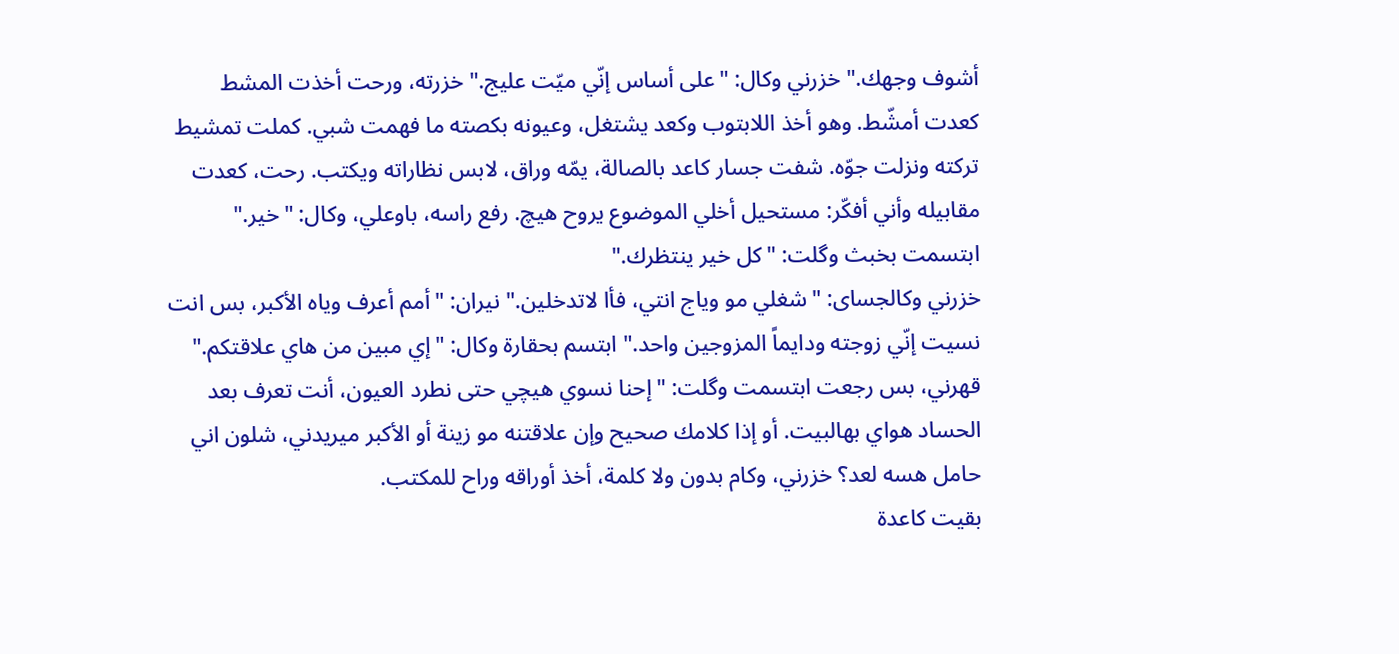أشوف وجهك." خزرني وكال: "على أساس إنّي ميّت عليج." خزرته، ورحت أخذت المشط كعدت أمشّط. وهو أخذ اللابتوب وكعد يشتغل، وعيونه بكصته ما فهمت شبي. كملت تمشيط تركته ونزلت جوّه. شفت جسار كاعد بالصالة، يمّه وراق، لابس نظاراته ويكتب. رحت، كعدت مقابيله وأني أفكّر: مستحيل أخلي الموضوع يروح هيچ. رفع راسه، باوعلي، وكال: "خير." ابتسمت بخبث وگلت: "كل خير ينتظرك."
خزرني وكالجساى: "شغلي مو وياج انتي، فأا لاتدخلين." نيران: "أمم أعرف وياه الأكبر، بس انت نسيت إنّي زوجته ودايماً المزوجين واحد." ابتسم بحقارة وكال: "إي مبين من هاي علاقتكم." قهرني، بس رجعت ابتسمت وگلت: "إحنا نسوي هيچي حتى نطرد العيون، أنت تعرف بعد الحساد هواي بهالبيت. أو إذا كلامك صحيح وإن علاقتنه مو زينة أو الأكبر ميريدني، شلون اني حامل هسه لعد؟ خزرني، وكام بدون ولا كلمة، أخذ أوراقه وراح للمكتب.
بقيت كاعدة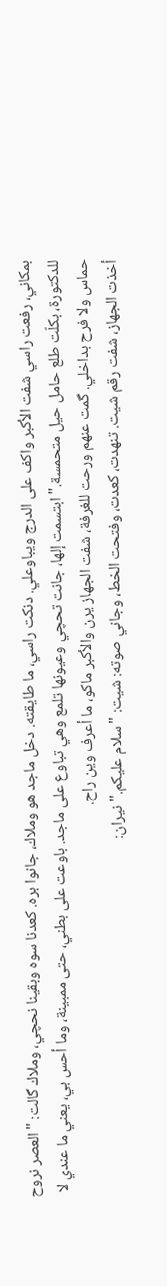بمكاني، رفعت راسي شفت الأكبر واكف على الدرج ويباوعلي. دنكت راسي، ما طايقته. دخل ماجد هو وملاك، جانوا بره. كعدنا سوه وبقينا نحچي، وملاك گالت: "العصر نروح للدكتورة، بكلّت طلع حامل حيل متحمسة." ابتسمت إلها، جانت تحچي وعيونها تلمع وهي تباوع على ماجد. باوعت على بطني، حتى ممبينة، وما أحس بي، يعني ما عندي لا حماس ولا فرح بداخلي. گمت عنهم ورحت للغرفة، شفت الجهاز يرن والأكبر ماكو، ما أعرف وين راح.
أخذت الجهاز، شفت رقم شيت. تنهدت، كعدت، وفتحت الخط، وجاني صوته: شيت: "سلام عليكم." نيران: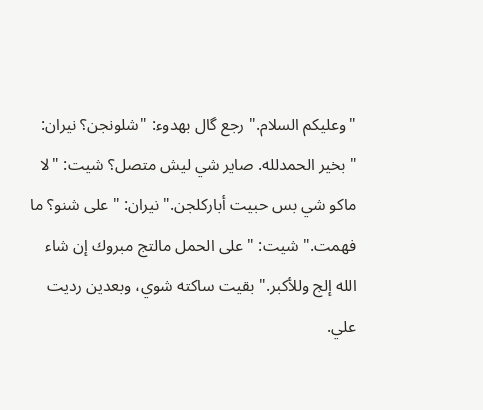"وعليكم السلام." رجع گال بهدوء: "شلونجن؟ نيران: "بخير الحمدلله. صاير شي ليش متصل؟ شيت: "لا ماكو شي بس حبيت أباركلجن." نيران: "على شنو؟ ما فهمت." شيت: "على الحمل مالتج مبروك إن شاء الله إلج وللأكبر." بقيت ساكته شوي، وبعدين رديت علي.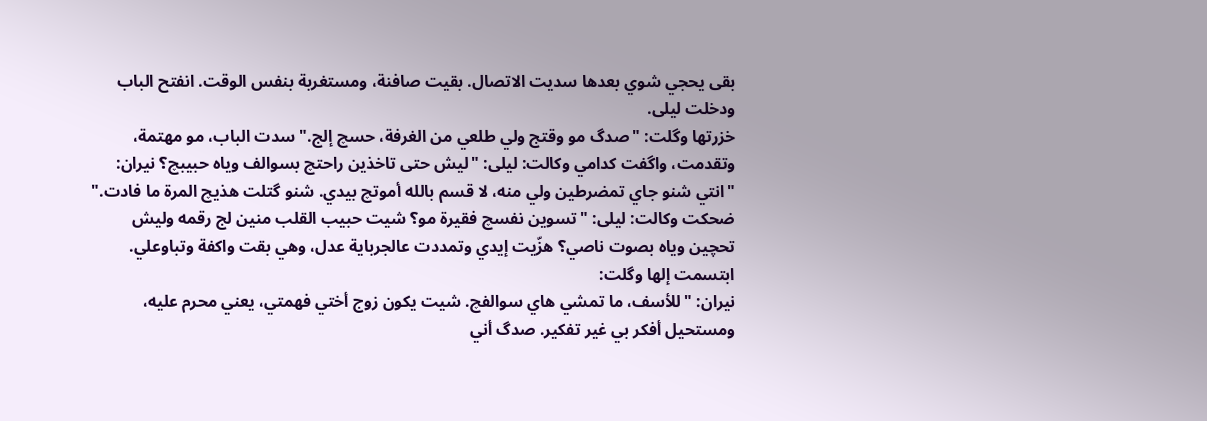بقى يحجي شوي بعدها سديت الاتصال. بقيت صافنة، ومستغربة بنفس الوقت. انفتح الباب ودخلت ليلى.
خزرتها وگلت: "صدگ مو وقتج ولي طلعي من الغرفة، حسچ إلج." سدت الباب، مو مهتمة، وتقدمت، واگفت كدامي وكالت: ليلى: "ليش حتى تاخذين راحتچ بسوالف وياه حبيبچ؟ نيران: "انتي شنو جاي تمضرطين ولي منه، لا قسم بالله أموتچ بيدي. شنو گتلت هذيچ المرة ما فادت." ضحكت وكالت: ليلى: "تسوين نفسچ فقيرة مو؟ شيت حبيب القلب منين لج رقمه وليش تحچين وياه بصوت ناصي؟ هزّيت إيدي وتمددت عالجرباية عدل، وهي بقت واكفة وتباوعلي. ابتسمت إلها وگلت:
نيران: "للأسف، ما تمشي هاي سوالفچ. شيت يكون زوج أختي فهمتي، يعني محرم عليه، ومستحيل أفكر بي غير تفكير. صدگ أني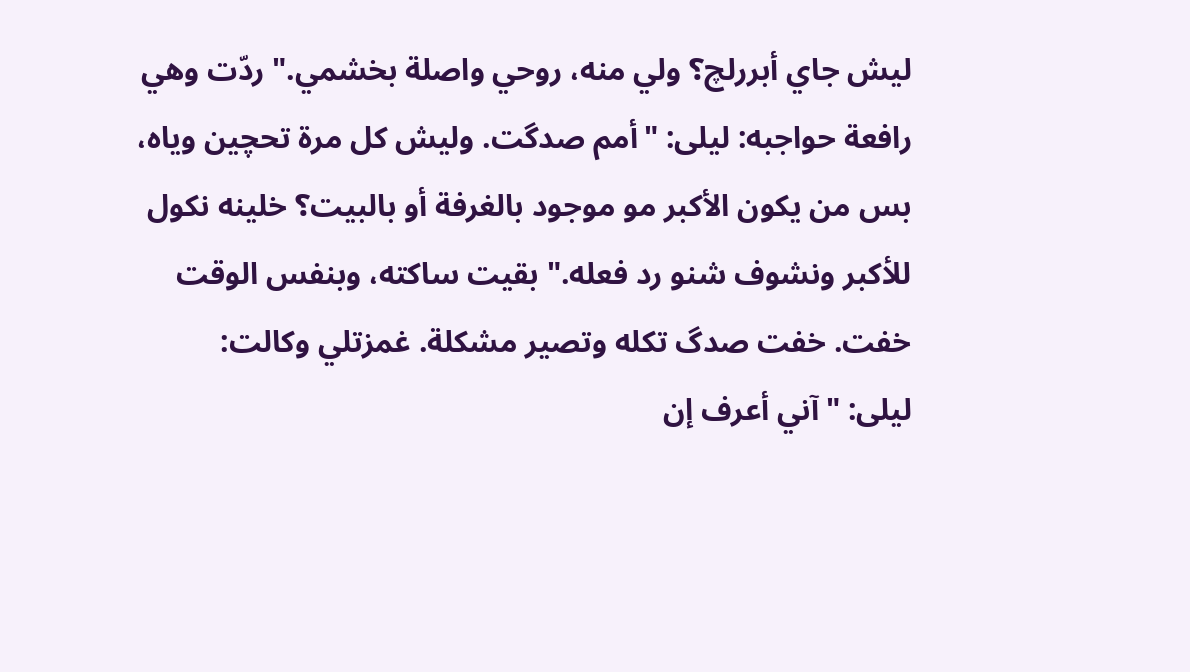ليش جاي أبررلچ؟ ولي منه، روحي واصلة بخشمي." ردّت وهي رافعة حواجبه: ليلى: "أمم صدگت. وليش كل مرة تحچين وياه، بس من يكون الأكبر مو موجود بالغرفة أو بالبيت؟ خلينه نكول للأكبر ونشوف شنو رد فعله." بقيت ساكته، وبنفس الوقت خفت. خفت صدگ تكله وتصير مشكلة. غمزتلي وكالت:
ليلى: "آني أعرف إن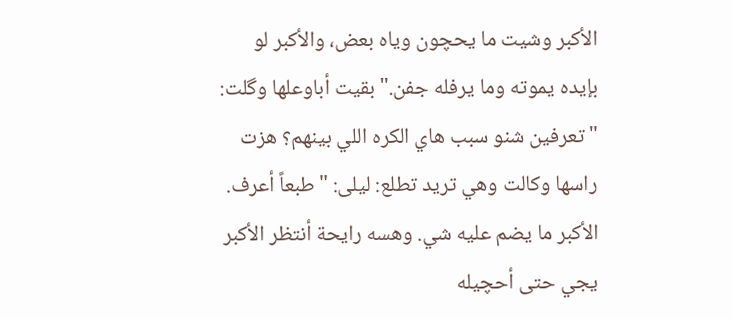الأكبر وشيت ما يحچون وياه بعض، والأكبر لو بإيده يموته وما يرفله جفن." بقيت أباوعلها وگلت: "تعرفين شنو سبب هاي الكره اللي بينهم؟ هزت راسها وكالت وهي تريد تطلع: ليلى: "طبعاً أعرف. الأكبر ما يضم عليه شي. وهسه رايحة أنتظر الأكبر يجي حتى أحچيله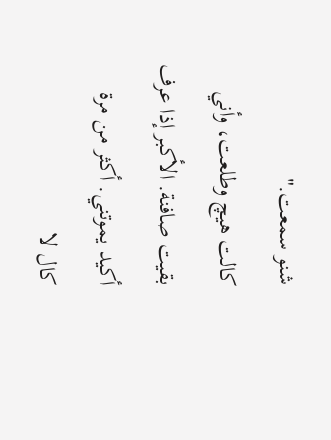شنو سمعت."
كالت هيچ وطلعت، وأني بقيت صافنة. الأكبر إذا عرف أكيد يموتني. أكثر من مرة كال لا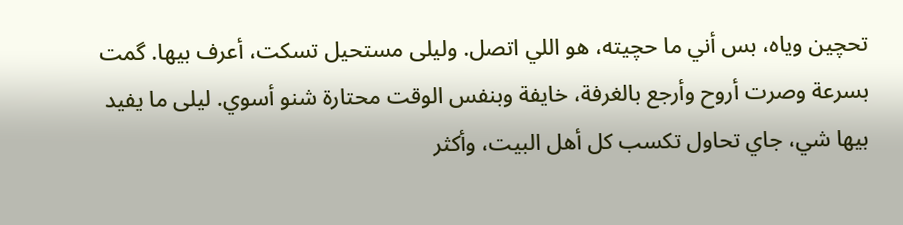تحچين وياه، بس أني ما حچيته، هو اللي اتصل. وليلى مستحيل تسكت، أعرف بيها. گمت بسرعة وصرت أروح وأرجع بالغرفة، خايفة وبنفس الوقت محتارة شنو أسوي. ليلى ما يفيد بيها شي، جاي تحاول تكسب كل أهل البيت، وأكثر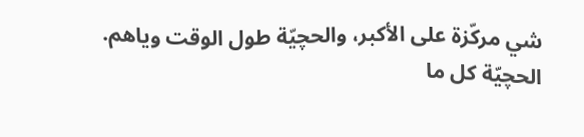شي مركّزة على الأكبر، والحچيّة طول الوقت وياهم.
الحچيّة كل ما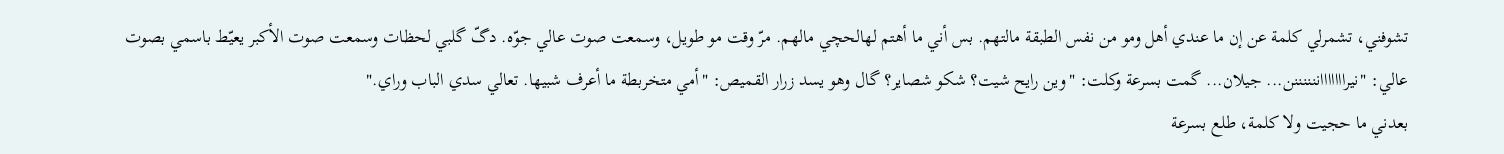تشوفني، تشمرلي كلمة عن إن ما عندي أهل ومو من نفس الطبقة مالتهم. بس أني ما أهتم لهالحچي مالهم. مرّ وقت مو طويل، وسمعت صوت عالي جوّه. دگّ گلبي لحظات وسمعت صوت الأكبر يعيّط باسمي بصوت عالي: "نيراااااااننننننن... جيلان... گمت بسرعة وكلت: "وين رايح شيت؟ شكو شصاير؟ گال وهو يسد زرار القميص: "أمي متخربطة ما أعرف شبيها. تعالي سدي الباب وراي."
بعدني ما حجيت ولا كلمة، طلع بسرعة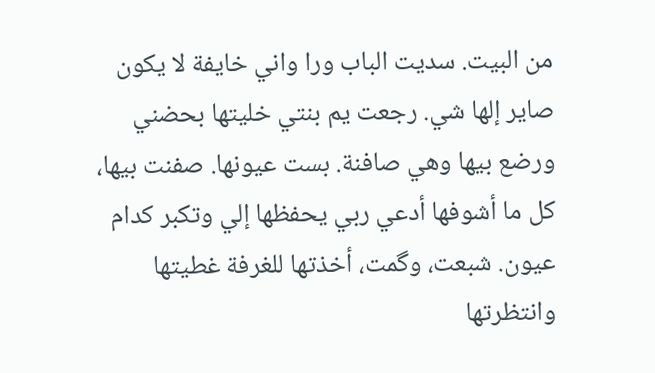من البيت. سديت الباب ورا واني خايفة لا يكون صاير إلها شي. رجعت يم بنتي خليتها بحضني ورضع بيها وهي صافنة. بست عيونها. صفنت بيها، كل ما أشوفها أدعي ربي يحفظها إلي وتكبر كدام عيون. شبعت، وگمت، أخذتها للغرفة غطيتها وانتظرتها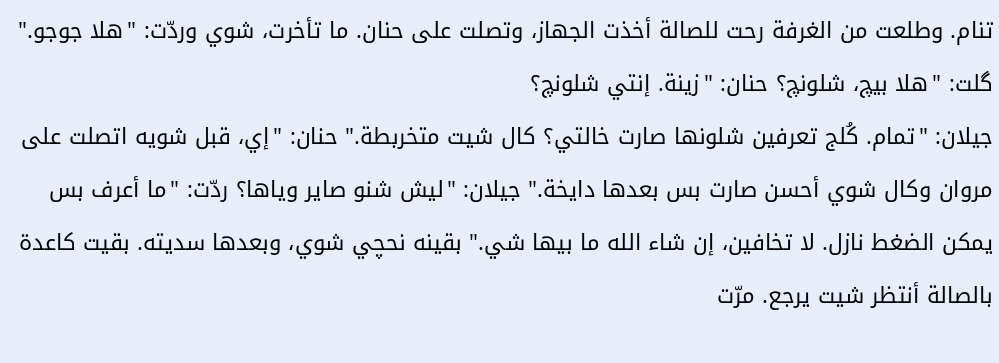تنام. وطلعت من الغرفة رحت للصالة أخذت الجهاز، وتصلت على حنان. ما تأخرت، شوي وردّت: "هلا جوجو." گلت: "هلا بيچ، شلونچ؟ حنان: "زينة. إنتي شلونچ؟
جيلان: "تمام. كُلج تعرفين شلونها صارت خالتي؟ كال شيت متخربطة." حنان: "إي، قبل شويه اتصلت على مروان وكال شوي أحسن صارت بس بعدها دايخة." جيلان: "ليش شنو صاير وياها؟ ردّت: "ما أعرف بس يمكن الضغط نازل. لا تخافين، إن شاء الله ما بيها شي." بقينه نحچي شوي، وبعدها سديته. بقيت كاعدة بالصالة أنتظر شيت يرجع. مرّت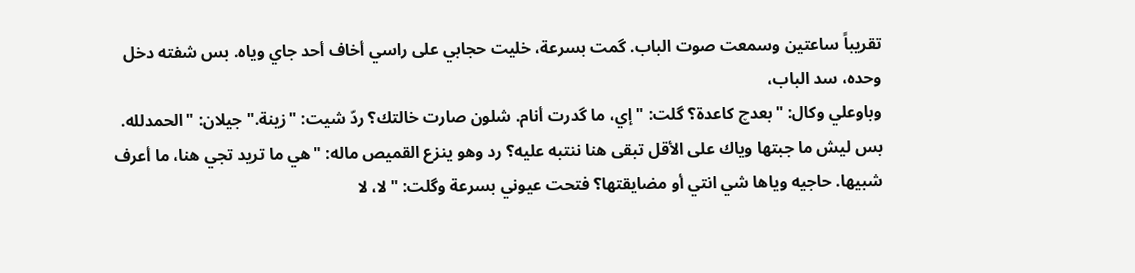تقريباً ساعتين وسمعت صوت الباب. گمت بسرعة، خليت حجابي على راسي أخاف أحد جاي وياه. بس شفته دخل وحده، سد الباب،
وباوعلي وكال: "بعدچ كاعدة؟ گلت: "إي، ما گدرت أنام. شلون صارت خالتك؟ ردّ شيت: "زينة." جيلان: "الحمدلله. بس ليش ما جبتها وياك على الأقل تبقى هنا ننتبه عليه؟ رد وهو ينزع القميص ماله: "هي ما تريد تجي هنا، ما أعرف شبيها. حاجيه وياها شي انتي أو مضايقتها؟ فتحت عيوني بسرعة وگلت: "لا، لا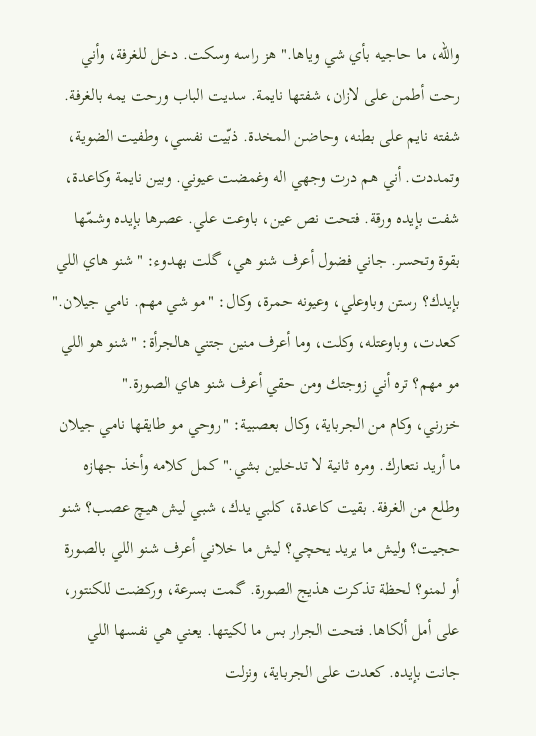والله، ما حاجيه بأي شي وياها." هز راسه وسكت. دخل للغرفة، وأني رحت أطمن على لازان، شفتها نايمة. سديت الباب ورحت يمه بالغرفة.
شفته نايم على بطنه، وحاضن المخدة. ذبّيت نفسي، وطفيت الضوية، وتمددت. أني هم درت وجهي اله وغمضت عيوني. وبين نايمة وكاعدة، شفت بإيده ورقة. فتحت نص عين، باوعت علي. عصرها بإيده وشمّها بقوة وتحسر. جاني فضول أعرف شنو هي، گلت بهدوء: "شنو هاي اللي بإيدك؟ رستن وباوعلي، وعيونه حمرة، وكال: "مو شي مهم. نامي جيلان." كعدت، وباوعتله، وكلت، وما أعرف منين جتني هالجرأة: "شنو هو اللي مو مهم؟ تره أني زوجتك ومن حقي أعرف شنو هاي الصورة."
خزرني، وكام من الجرباية، وكال بعصبية: "روحي مو طايقها نامي جيلان ما أريد نتعارك. ومره ثانية لا تدخلين بشي." كمل كلامه وأخذ جهازه وطلع من الغرفة. بقيت كاعدة، كلبي يدك، شبي ليش هيچ عصب؟ شنو حجيت؟ وليش ما يريد يحچي؟ ليش ما خلاني أعرف شنو اللي بالصورة أو لمنو؟ لحظة تذكرت هذيج الصورة. گمت بسرعة، وركضت للكنتور، على أمل ألكاها. فتحت الجرار بس ما لكيتها. يعني هي نفسها اللي جانت بإيده. كعدت على الجرباية، ونزلت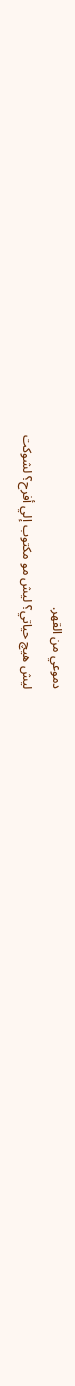دموعي من القهر.
ليش هيچ حياتي؟ ليش مو مكتوب إلي أفرح؟ لشوكت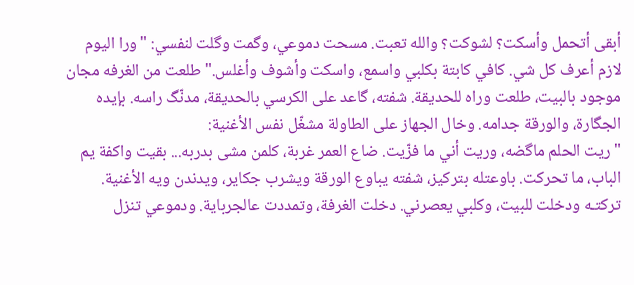أبقى أتحمل وأسكت؟ لشوكت؟ والله تعبت. مسحت دموعي، وگمت وگلت لنفسي: "ورا اليوم لازم أعرف كل شي. كافي كابتة بكلبي واسمع، واسكت وأشوف وأغلس." طلعت من الغرفه مجان موجود بالبيت، طلعت وراه للحديقة. شفته، گاعد على الكرسي بالحديقة، مدنّگ راسه. بإيده الجگارة، والورقة جدامه. وخال الجهاز على الطاولة مشغّل نفس الأغنية:
"ريت الحلم ماگضه، وريت أني ما فزّيت. ضاع العمر غربة، كلمن مشى بدربه... بقيت واكفة يم الباب، ما تحركت. باوعتله بتركيز، شفته يباوع الورقة ويشرب جكاير، ويدندن ويه الأغنية. تركتـه ودخلت للبيت، وكلبي يعصرني. دخلت الغرفة، وتمددت عالجرباية. ودموعي تنزل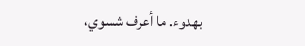بهدوء. ما أعرف شسوي،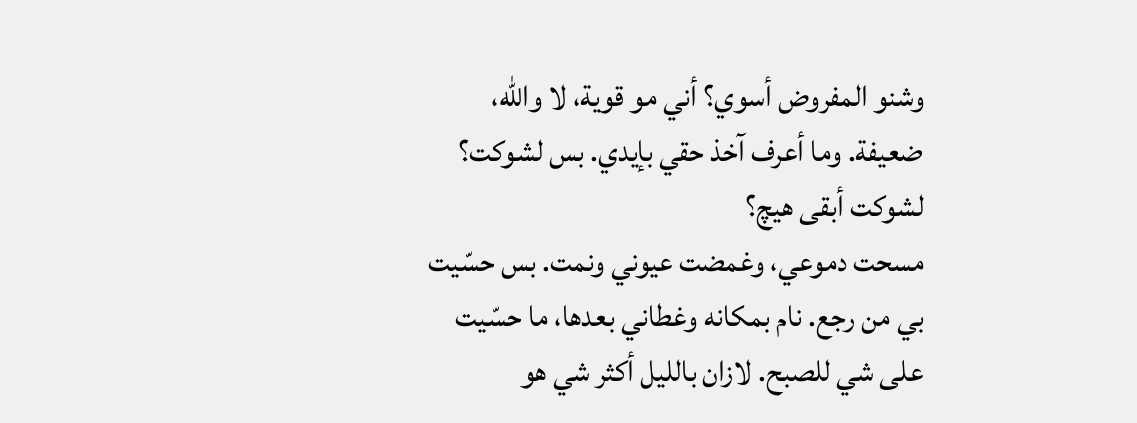وشنو المفروض أسوي؟ أني مو قوية، لا والله، ضعيفة. وما أعرف آخذ حقي بإيدي. بس لشوكت؟ لشوكت أبقى هيچ؟
مسحت دموعي، وغمضت عيوني ونمت. بس حسّيت بي من رجع. نام بمكانه وغطاني بعدها، ما حسّيت على شي للصبح. لازان بالليل أكثر شي هو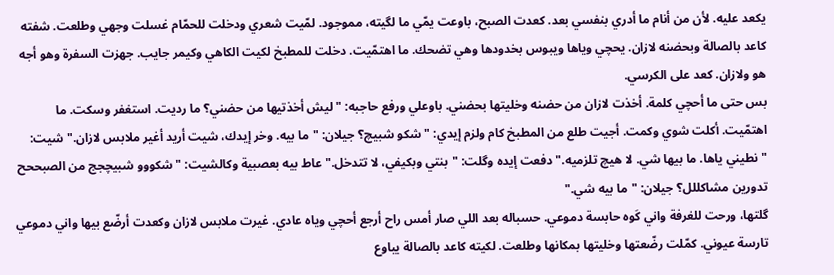يكعد عليه. لأن من أنام ما أدري بنفسي بعد. كعدت الصبح، باوعت يمّي ما لگيته، مموجود. لمّيت شعري ودخلت للحمّام غسلت وجهي وطلعت. شفته كاعد بالصالة وبحضنه لازان. يحچي وياها ويبوس بخدودها وهي تضحك. ما اهتمّيت. دخلت للمطبخ لكيت الكاهي وكيمر جايب. جهزت السفرة وهو أجه هو ولازان. كعد على الكرسي.
بس حتى ما أحچي كلمة. أخذت لازان من حضنه وخليتها بحضني. باوعلي ورفع حاجبه: "ليش أخذتيها من حضني؟ ما رديت. استغفر وسكت. ما اهتمّيت. أكلت شوي وكمت. أجيت طلع من المطبخ كام ولزم إيدي: "شكو شبيچ؟ جيلان: "ما بيه. وخر إيدك، شيت أريد أغير ملابس لازان." شيت: "نطيني ياها. ما بيها شي. لا هيچ تلزميه." دفعت إيده وگلت: "بنتي وبكيفي، لا تتدخل." عاط بيه بعصبية وكالشيت: "شكووو شبيچجج من الصبححح تدورين مشاكللل؟ جيلان: "ما بيه شي."
گلتها، ورحت للغرفة واني كَوه حابسة دموعي. حسباله بعد اللي صار أمس راح أرجع أحچي وياه عادي. غيرت ملابس لازان وكعدت أرضّع بيها واني دموعي تارسة عيوني. كمّلت رضّعتها وخليتها بمكانها وطلعت. لكيته كاعد بالصالة يباوع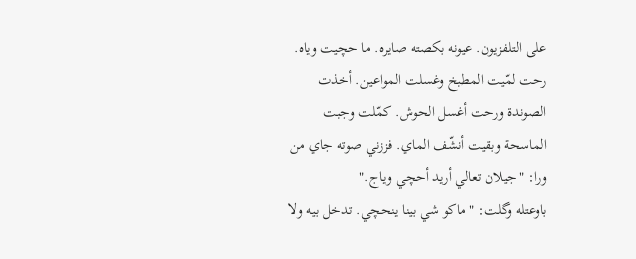على التلفزيون. عيونه بكصته صايره. ما حچيت وياه. رحت لمّيت المطبخ وغسلت المواعين. أخذت الصوندة ورحت أغسل الحوش. كمّلت وجبت الماسحة وبقيت أنشّف الماي. فززني صوته جاي من ورا: "جيلان تعالي أريد أحچي وياج."
باوعتله وگلت: "ماكو شي بينا ينحچي. تدخل بيه ولا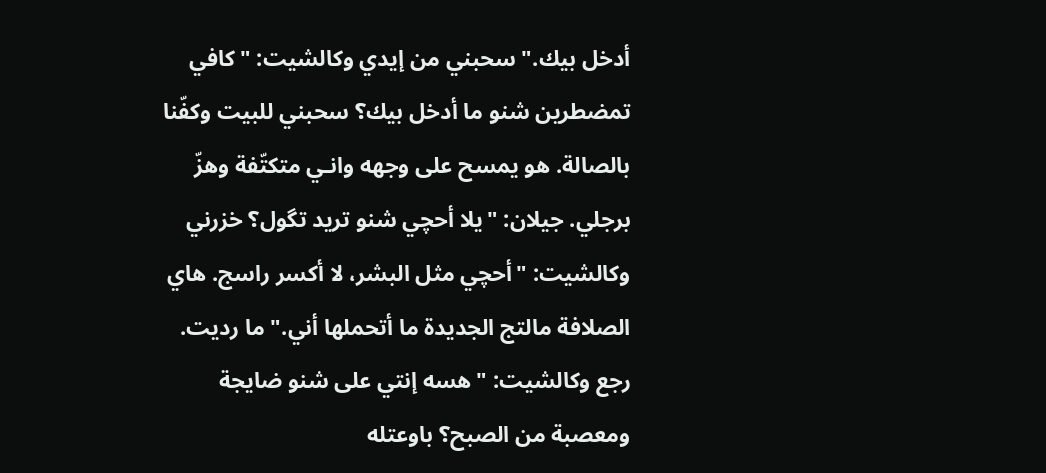أدخل بيك." سحبني من إيدي وكالشيت: "كافي تمضطرين شنو ما أدخل بيك؟ سحبني للبيت وكفّنا بالصالة. هو يمسح على وجهه وانـي متكتّفة وهزّ برجلي. جيلان: "يلا أحچي شنو تريد تگول؟ خزرني وكالشيت: "أحچي مثل البشر، لا أكسر راسج. هاي الصلافة مالتج الجديدة ما أتحملها أني." ما رديت. رجع وكالشيت: "هسه إنتي على شنو ضايجة ومعصبة من الصبح؟ باوعتله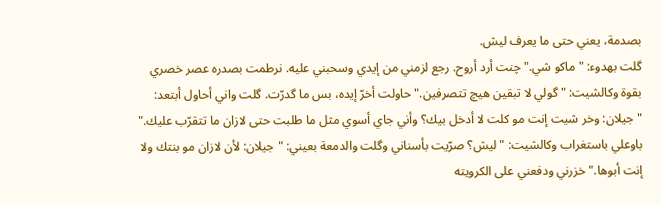بصدمة، يعني حتى ما يعرف ليش.
گلت بهدوء: "ماكو شي." چنت أرد أروح. رجع لزمني من إيدي وسحبني عليه. نرطمت بصدره عصر خصري بقوة وكالشيت: "گولي لا تبقين هيچ تتصرفين." حاولت أخرّ إيده، بس ما گدرّت. گلت واني أحاول أبتعد: "جيلان: وخر شيت إنت مو كلت لا أدخل بيك؟ وأني جاي أسوي مثل ما طلبت حتى لازان ما تتقرّب عليك." باوعلي باستغراب وكالشيت: "ليش؟ صرّيت بأسناني وگلت والدمعة بعيني: "جيلان: لأن لازان مو بنتك ولا إنت أبوها." خزرني ودفعني على الكرويته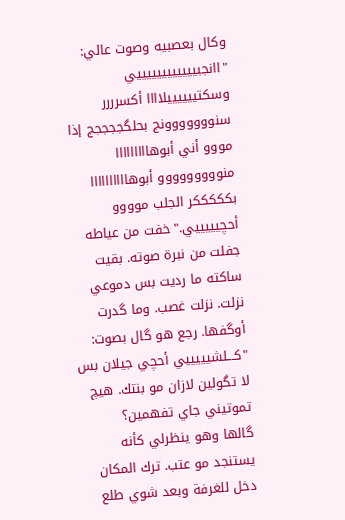وكال بعصبيه وصوت عالي: "اانجبييييييييييييي وسكتييييييلاااا أكسرررر سنووووووونج بحلگججججج إذا مووو أني أبوهااااااااا منووووووووو أبوهاااااااااا بكككككر الجلب موووو أحچيييييي." خفت من عياطه جفلت من نبرة صوته. بقيت ساكته ما رديت بس دموعي نزلت. نزلت غصب. وما گدرت أوگفها. رجع هو گال بصوت: "كـــلشيييييي أحچي جيلان بس لا تگولين لازان مو بنتك. هيچ تموتيني جاي تفهمين؟
گالها وهو ينظرلي كأنه يستنجد مو عتب. ترك المكان دخل للغرفة وبعد شوي طلع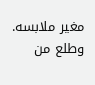مغير ملابسه. وطلع من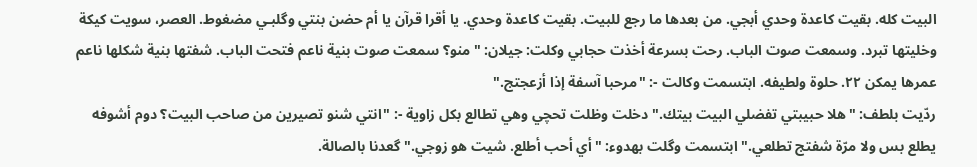البيت كله. بقيت كاعدة وحدي أبجي. من بعدها ما رجع للبيت. بقيت كاعدة وحدي. يا أقرا قرآن يا أم حضن بنتي وگلبـي مضغوط. العصر، سويت كيكة وخليتها تبرد. وسمعت صوت الباب. رحت بسرعة أخذت حجابي وكلت: جيلان: "منو؟ سمعت صوت بنية ناعم فتحت الباب. شفتها بنية شكلها ناعم عمرها يمكن ٢٢. حلوة ولطيفه. ابتسمت وكالت -: "مرحبا آسفة إذا أزعجتج."
ردّيت بلطف: "هلا حبيبتي تفضلي البيت بيتك." دخلت وظلت تحچي وهي تطالع بكل زاوية -: "انتي شنو تصيرين من صاحب البيت؟ دوم أشوفه يطلع بس ولا مرّة شفتج تطلعي." ابتسمت وگلت بهدوء: "أي أحب أطلع. شيت هو زوجي." گعدنا بالصالة.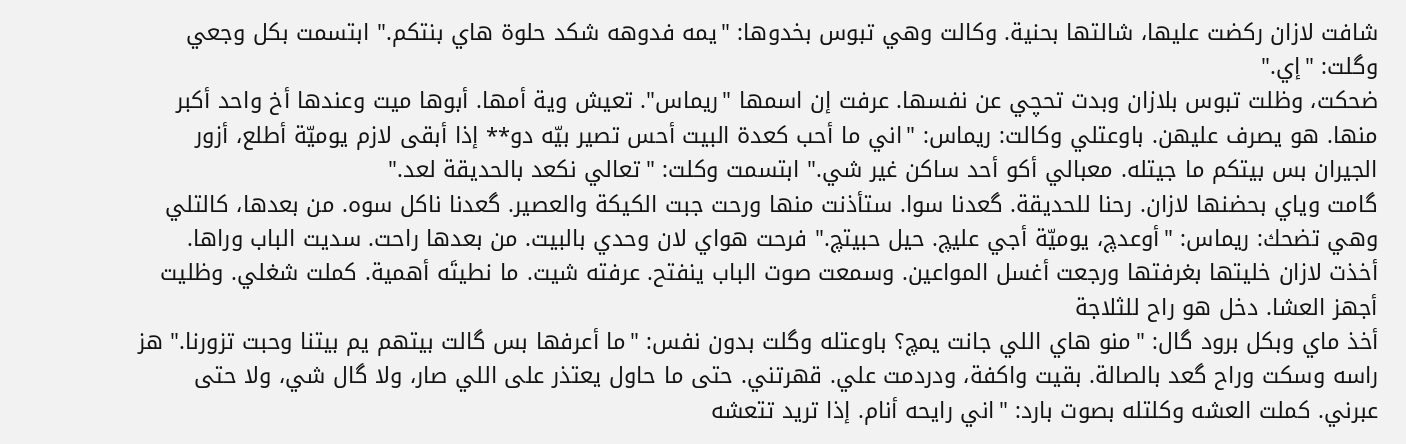شافت لازان ركضت عليها، شالتها بحنية. وكالت وهي تبوس بخدوها: "يمه فدوهه شكد حلوة هاي بنتكم." ابتسمت بكل وجعي وگلت: "إي."
ضحكت، وظلت تبوس بلازان وبدت تحچي عن نفسها. عرفت إن اسمها "ريماس". تعيش وية أمها. أبوها ميت وعندها أخ واحد أكبر منها. هو يصرف عليهن. باوعتلي وكالت: ريماس: "اني ما أحب كعدة البيت أحس تصير بيّه دو** إذا أبقى لازم يوميّة أطلع، أزور الجيران بس بيتكم ما جيتله. معبالي أكو أحد ساكن غير شي." ابتسمت وكلت: "تعالي نكعد بالحديقة لعد."
گامت وياي بحضنها لازان. رحنا للحديقة. گعدنا سوا. ستأذنت منها ورحت جبت الكيكة والعصير. گعدنا ناكل سوه. من بعدها، كالتلي وهي تضحك: ريماس: "أوعدچ، يوميّة أجي عليچ. حيل حبيتچ." فرحت هواي لان وحدي بالبيت. من بعدها راحت. سديت الباب وراها. أخذت لازان خليتها بغرفتها ورجعت أغسل المواعين. وسمعت صوت الباب ينفتح. عرفته شيت. ما نطيتَه أهمية. كملت شغلي. وظليت أجهز العشا. دخل هو راح للثلاجة
أخذ ماي وبكل برود گال: "منو هاي اللي جانت يمچ؟ باوعتله وگلت بدون نفس: "ما أعرفها بس گالت بيتهم يم بيتنا وحبت تزورنا." هز راسه وسكت وراح گعد بالصالة. بقيت واكفة، ودردمت علي. قهرتني. حتى ما حاول يعتذر على اللي صار، ولا گال شي، ولا حتى عبرني. كملت العشه وكلتله بصوت بارد: "اني رايحه أنام. إذا تريد تتعشه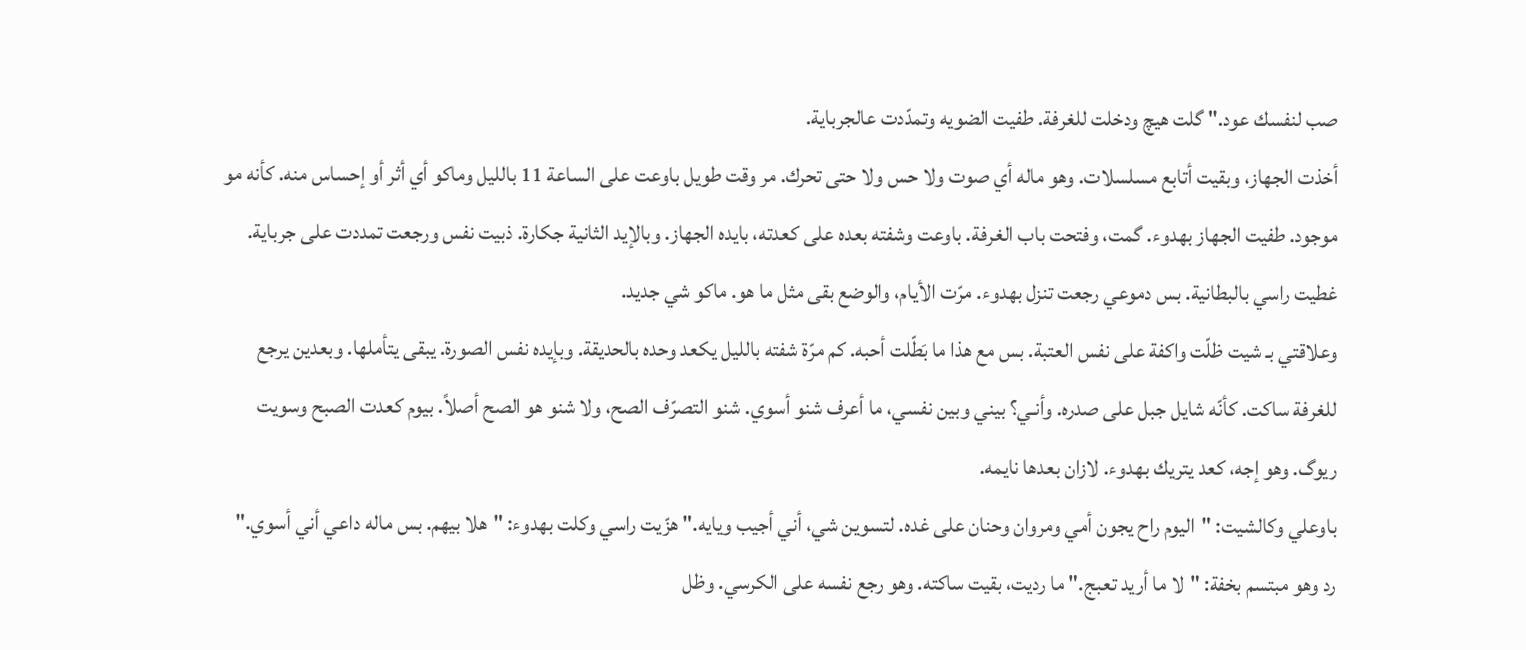صب لنفسك عود." گلت هيچ ودخلت للغرفة. طفيت الضويه وتمدّدت عالجرباية.
أخذت الجهاز، وبقيت أتابع مسلسلات. وهو ماله أي صوت ولا حس ولا حتى تحرك. مر وقت طويل باوعت على الساعة 11 بالليل وماكو أي أثر أو إحساس منه. كأنه مو موجود. طفيت الجهاز بهدوء. گمت، وفتحت باب الغرفة. باوعت وشفته بعده على كعدته، بايده الجهاز. وبالإيد الثانية جكارة. ذبيت نفس ورجعت تمددت على جرباية. غطيت راسي بالبطانية. بس دموعي رجعت تنزل بهدوء. مرّت الأيام، والوضع بقى مثل ما هو. ماكو شي جديد.
وعلاقتي بـ شيت ظلّت واكفة على نفس العتبة. بس مع هذا ما بَطّلت أحبه. كم مرّة شفته بالليل يكعد وحده بالحديقة. وبإيده نفس الصورة. يبقى يتأملها. وبعدين يرجع للغرفة ساكت. كأنّه شايل جبل على صدره. وأنـي؟ بيني وبين نفسي، ما أعرف شنو أسوي. شنو التصرّف الصح، ولا شنو هو الصح أصلاً. بيوم كعدت الصبح وسويت ريوگ. وهو إجه، كعد يتريك بهدوء. لازان بعدها نايمه.
باوعلي وكالشيت: "اليوم راح يجون أمي ومروان وحنان على غده. لتسوين شي، أني أجيب ويايه." هزّيت راسي وكلت بهدوء: "هلا بيهم. بس ماله داعي أني أسوي." رد وهو مبتسم بخفة: "لا ما أريد تعبج." ما رديت، بقيت ساكته. وهو رجع نفسه على الكرسي. وظل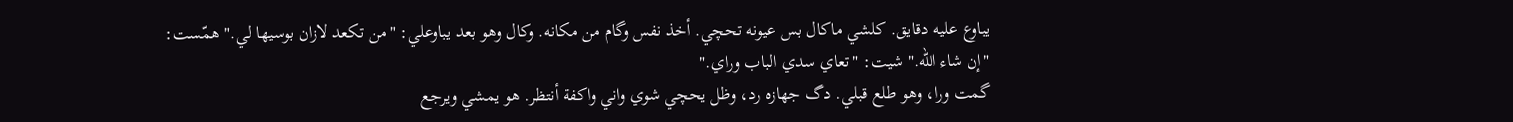يباوع عليه دقايق. كلشي ماكال بس عيونه تحچي. أخذ نفس وگام من مكانه. وكال وهو بعد يباوعلي: "من تكعد لازان بوسيها لي." همّست: "إن شاء الله." شيت: "تعاي سدي الباب وراي."
گمت ورا، وهو طلع قبلي. دگ جهازه رد، وظل يحچي شوي واني واكفة أنتظر. هو يمشي ويرجع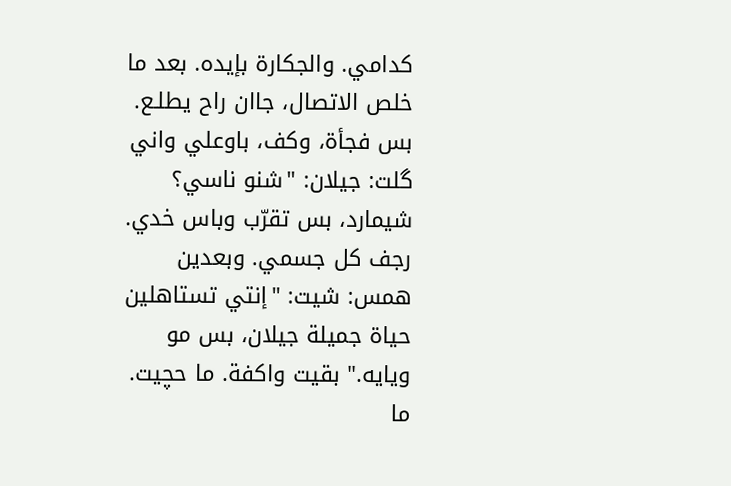كدامي. والجكارة بإيده. بعد ما خلص الاتصال، جاان راح يطلـع. بس فجأة، وكف، باوعلي واني گلت: جيلان: "شنو ناسي؟ شيمارد، بس تقرّب وباس خدي. رجف كل جسمي. وبعدين همس: شيت: "إنتي تستاهلين حياة جميلة جيلان، بس مو ويايه." بقيت واكفة. ما حچيت. ما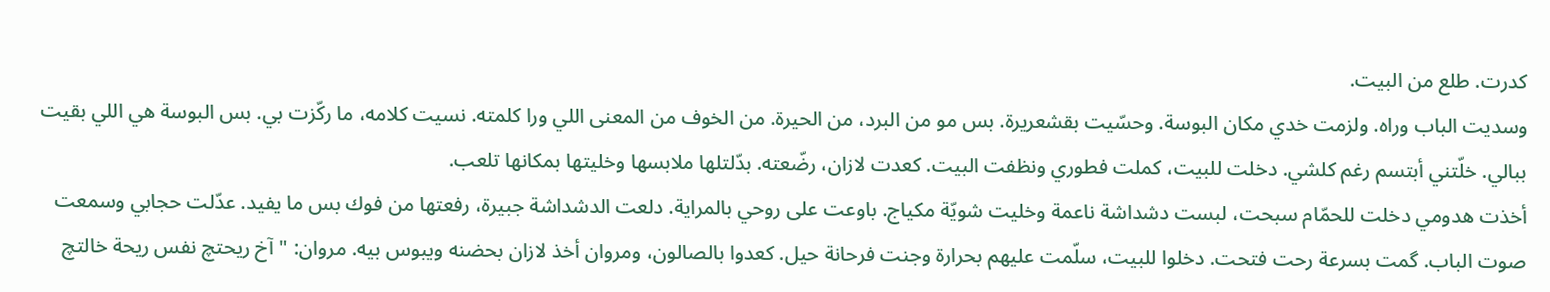كدرت. طلع من البيت.
وسديت الباب وراه. ولزمت خدي مكان البوسة. وحسّيت بقشعريرة. بس مو من البرد، من الحيرة. من الخوف من المعنى اللي ورا كلمته. نسيت كلامه، ما ركّزت بي. بس البوسة هي اللي بقيت ببالي. خلّتني أبتسم رغم كلشي. دخلت للبيت، كملت فطوري ونظفت البيت. كعدت لازان، رضّعته. بدّلتلها ملابسها وخليتها بمكانها تلعب.
أخذت هدومي دخلت للحمّام سبحت، لبست دشداشة ناعمة وخليت شويّة مكياج. باوعت على روحي بالمراية. دلعت الدشداشة جبيرة، رفعتها من فوك بس ما يفيد. عدّلت حجابي وسمعت صوت الباب. گمت بسرعة رحت فتحت. دخلوا للبيت، سلّمت عليهم بحرارة وجنت فرحانة حيل. كعدوا بالصالون، ومروان أخذ لازان بحضنه ويبوس بيه. مروان: "آخ ريحتچ نفس ريحة خالتچ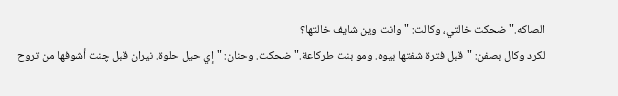الصاكه." ضحكت خالتي، وكالت: "وانت وين شايف خالتها؟
لكرد وكال بصفن: "قبل فترة شفتها بيوه. ومو بنت طركاعة." ضحكت. وحنان: "إي حيل حلوة. نيران قبل چنت أشوفها من تروح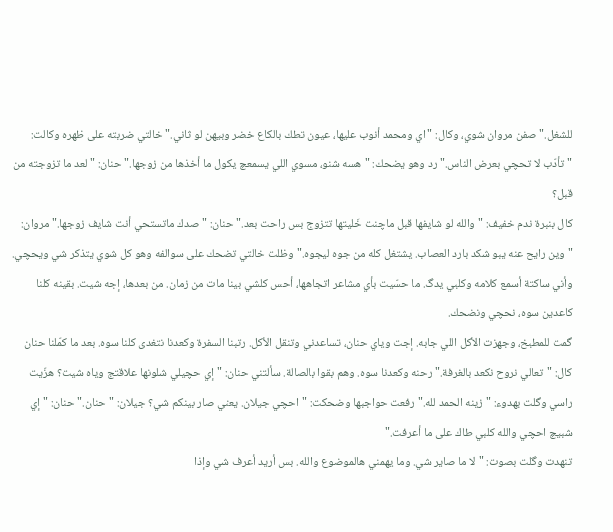للشغل." صفن مروان شوي، وكال: "اي ومحمد أنوب عليها، عيون تطك بالكاع خضر وبيهن لو ثاني." خالتي ضربته على ظهره وكالت: "تأدّب لا تحچي بعرض الناس." رد وهو يضحك: "هسه شنو، مسوي اللي يسمعچ يكول ما أخذها من زوجها." حنان: "لعد ما تزوجته من قبل؟
كال بنبرة ندم خفيف: "والله لو شايفها قبل ماچنت خَليتها تتزوج بس راحت بعد." حنان: "صدك ماتستحي أنت شايف زوجها." مروان: "وين رايح عنه يبو شكد بارد العصاب. يشتغل كله من جوه ليجوه." وظلت خالتي تضحك على سوالفه وهو كل شوي يتذكر شي ويحچي. وأني ساكتة أسمع كلامه وكلبي يدگ. ما حسّيت بأي مشاعر اتجاهها، أحس كلشي بينا مات من زمان. من بعدها، إجه شيت. بقينه كلنا كاعدين سوه، نحچي ونضحك.
گمت للمطبخ، وجهزت الأكل اللي جابه. إجت وياي حنان، تساعدني وتنقل الأكل. رتبنا السفرة وكعدنا نتغدى كلنا سوه. بعد ما كمّلنا حنان كال: "تعالي نروح نكعد بالغرفة." رحنه وكعدنا سوه. وهم بقوا بالصالة. سألتني حنان: "إي حچيلي شلونها علاقتج وياه شيت؟ هزّيت راسي وگلت بهدوء: "زينه الحمد لله." رفعت حواجبها وضحكت: "احچي جيلان. يعني صار بينكم شي؟ جيلان: "حنان." حنان: "إي شبيچ احچي والله كلبي طاك على ما أعرفت."
تنهدت وگلت بصوت: "لا ما صاير شي. وما يهمني هالموضوع والله. بس أريد أعرف شي وإذا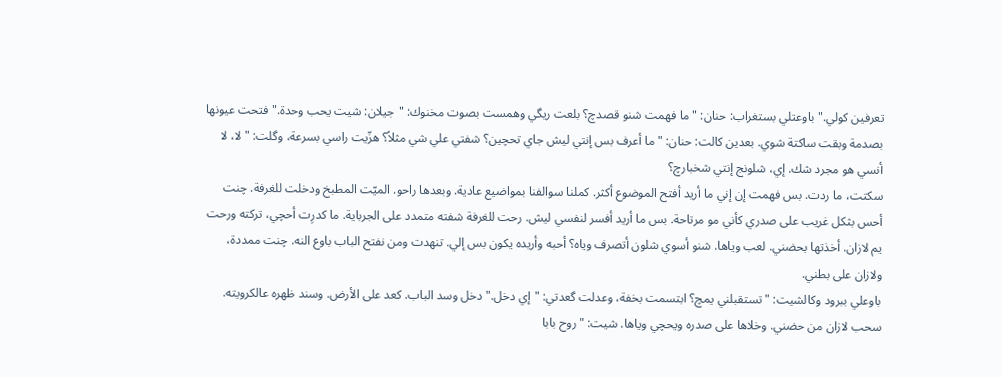تعرفين كولي." باوعتلي بستغراب: حنان: "ما فهمت شنو قصدچ؟ بلعت ريگي وهمست بصوت مخنوك: "جيلان: شيت يحب وحدة." فتحت عيونها بصدمة وبقت ساكتة شوي. بعدين كالت: حنان: "ما أعرف بس إنتي ليش جاي تحچين؟ شفتي علي شي مثلاً؟ هزّيت راسي بسرعة، وگلت: "لا، لا أنسي هو مجرد شك. إي، شلونج إنتي شخبارچ؟
سكتت، ما ردت. بس فهمت إن إني ما أريد أفتح الموضوع أكثر. كملنا سوالفنا بمواضيع عادية. وبعدها راحو. الميّت المطبخ ودخلت للغرفة. چنت أحس بثكل غريب على صدري كأني مو مرتاحة. بس ما أريد أفسر لنفسي ليش. رحت للغرفة شفته متمدد على الجرباية. ما كدرِت أحچي، تركته ورحت يم لازان. أخذتها بحضني. لعب وياها. شنو أسوي شلون أتصرف وياه؟ أحبه وأريده يكون بس إلي. تنهدت ومن نفتح الباب باوع النه. چنت ممددة، ولازان على بطني.
باوعلي ببرود وكالشيت: "تستقبلني يمچ؟ ابتسمت بخفة، وعدلت گعدتي: "إي دخل." دخل وسد الباب. كعد على الأرض. وسند ظهره عالكرويته. سحب لازان من حضني. وخلاها على صدره ويحچي وياها. شيت: "روح بابا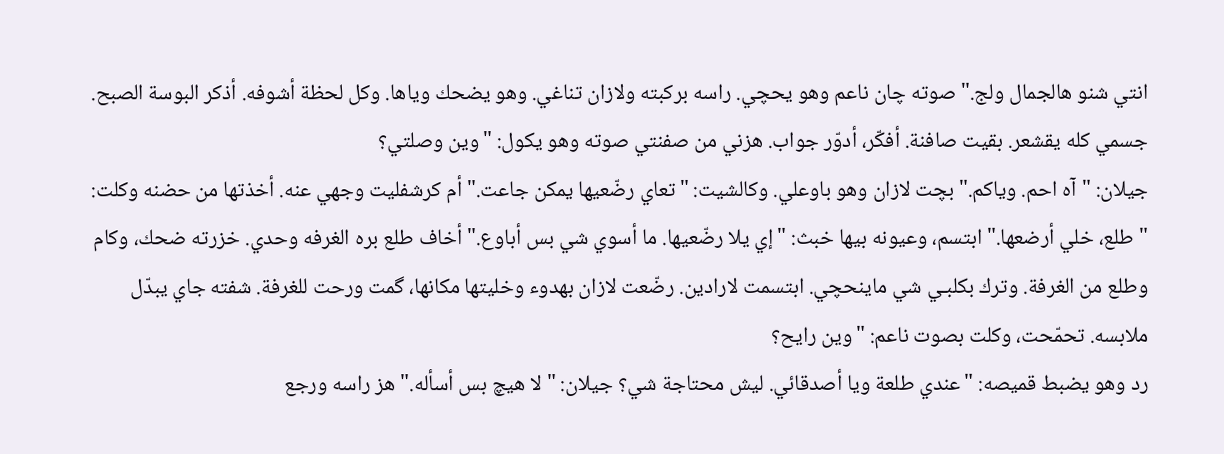انتي شنو هالجمال ولج." صوته چان ناعم وهو يحچي. راسه بركبته ولازان تناغي. وهو يضحك وياها. وكل لحظة أشوفه. أذكر البوسة الصبح. جسمي كله يقشعر. بقيت صافنة. أفكّر، أدوّر جواب. هزني من صفنتي صوته وهو يكول: "وين وصلتي؟
جيلان: "آه احم. وياكم." بچت لازان وهو باوعلي. وكالشيت: "تعاي رضّعيها يمكن جاعت." أم كرشفليت وجهي عنه. أخذتها من حضنه وكلت: "طلع، خلي أرضعها." ابتسم، وعيونه بيها خبث: "إي يلا رضّعيها. ما أسوي شي بس أباوع." أخاف طلع بره الغرفه وحدي. خزرته ضحك، وكام وطلع من الغرفة. وترك بكلبـي شي ماينحچي. ابتسمت لارادين. رضّعت لازان بهدوء وخليتها مكانها، گمت ورحت للغرفة. شفته جاي يبدّل ملابسه. تحمّحت، وكلت بصوت ناعم: "وين رايح؟
رد وهو يضبط قميصه: "عندي طلعة ويا أصدقائي. ليش محتاجة شي؟ جيلان: "لا هيچ بس أسأله." هز راسه ورجع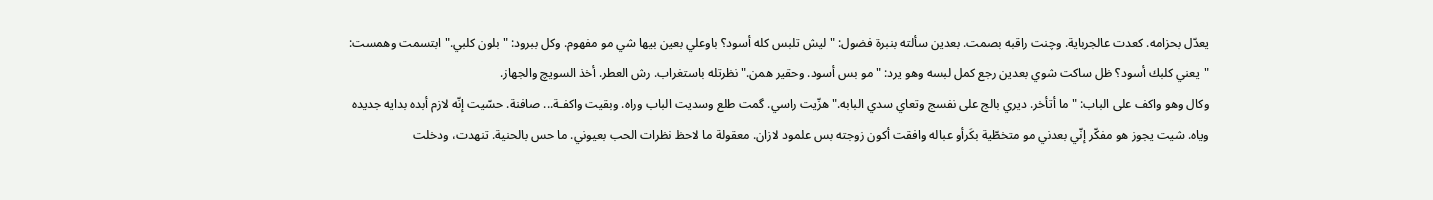يعدّل بحزامه. كعدت عالجرباية. وچنت راقبه بصمت. بعدين سألته بنبرة فضول: "ليش تلبس كله أسود؟ باوعلي بعين بيها شي مو مفهوم. وكل ببرود: "بلون كلبي." ابتسمت وهمست: "يعني كلبك أسود؟ ظل ساكت شوي بعدين رجع كمل لبسه وهو يرد: "مو بس أسود. وحقير همن." نظرتله باستغراب. رش العطر. أخذ السويچ والجهاز.
وكال وهو واكف على الباب: "ما أتأخر. ديري بالج على نفسج وتعاي سدي البابه." هزّيت راسي. گمت طلع وسديت الباب وراه. وبقيت واكفـة... صافنة. حسّيت إنّه لازم أبده بدايه جديده وياه. شيت يجوز هو مفكّر إنّي بعدني مو متخطّية بكَرأو عباله وافقت أكون زوجته بس علمود لازان. معقولة ما لاحظ نظرات الحب بعيوني. ما حس بالحنية. تنهدت، ودخلت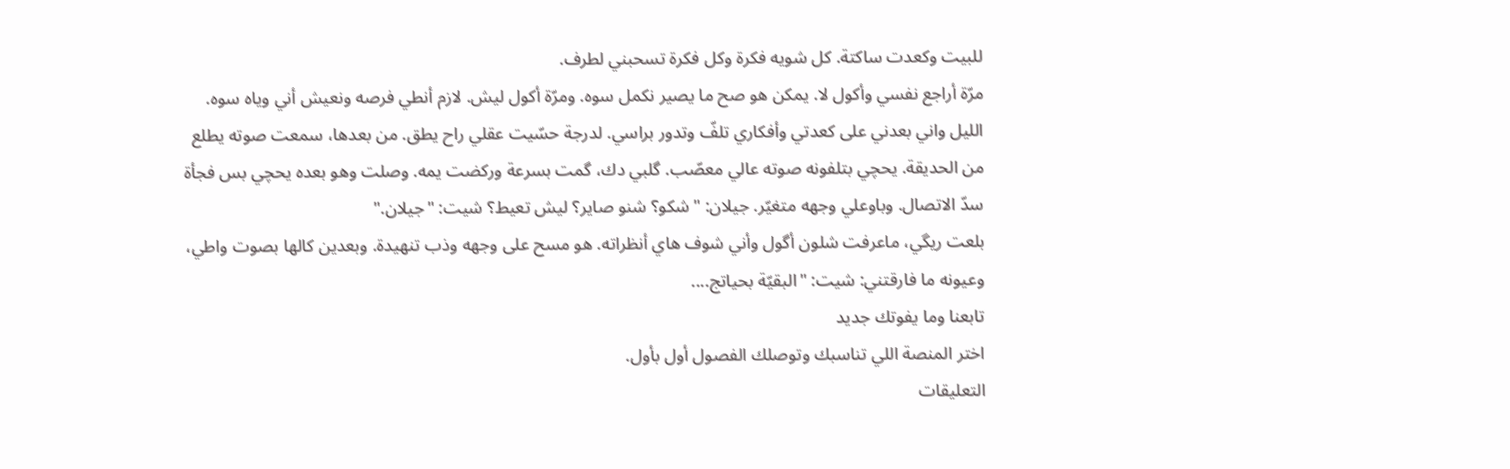للبيت وكعدت ساكتة. كل شويه فكرة وكل فكرة تسحبني لطرف.
مرّة أراجع نفسي وأكول لا. يمكن هو صح ما يصير نكمل سوه. ومرّة أكول ليش. لازم أنطي فرصه ونعيش أني وياه سوه. الليل واني بعدني على كعدتي وأفكاري تلفّ وتدور براسي. لدرجة حسّيت عقلي راح يطق. من بعدها، سمعت صوته يطلع من الحديقة. يحچي بتلفونه صوته عالي معصّب. گلبي دك، گمت بسرعة وركضت يمه. وصلت وهو بعده يحچي بس فجأة سدّ الاتصال. وباوعلي وجهه متغيّر. جيلان: "شكو؟ شنو صاير؟ ليش تعيط؟ شيت: "جيلان."
بلعت ريگي، ماعرفت شلون أگول وأني شوف هاي أنظراته. هو مسح على وجهه وذب تنهيدة. وبعدين كالها بصوت واطي، وعيونه ما فارقتني: شيت: "البقيّة بحياتج....
تابعنا وما يفوتك جديد
اختر المنصة اللي تناسبك وتوصلك الفصول أول بأول.
التعليقات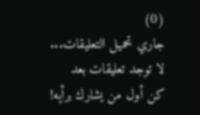(0)
جاري تحميل التعليقات...
لا توجد تعليقات بعد
كن أول من يشارك برأيه!